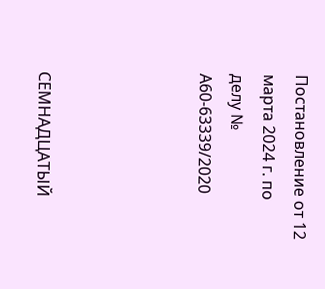Постановление от 12 марта 2024 г. по делу № А60-63339/2020




СЕМНАДЦАТЫЙ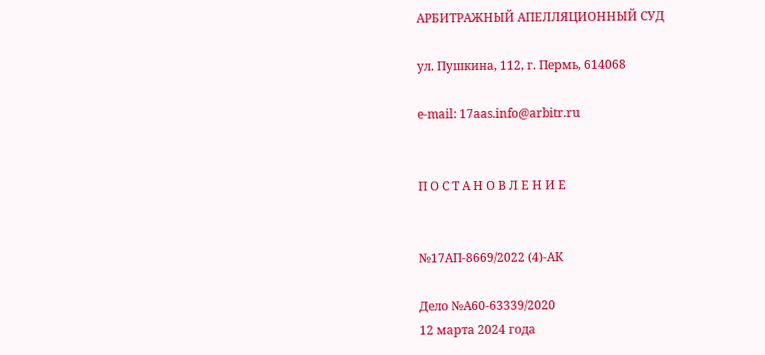АРБИТРАЖНЫЙ АПЕЛЛЯЦИОННЫЙ СУД

ул. Пушкина, 112, г. Пермь, 614068

e-mail: 17aas.info@arbitr.ru


П О С Т А Н О В Л Е Н И Е


№17АП-8669/2022 (4)-АК

Дело №А60-63339/2020
12 марта 2024 года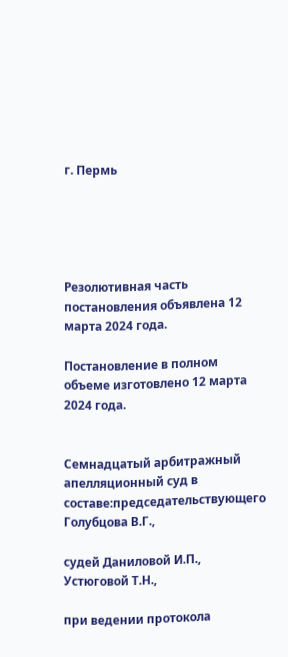г. Пермь





Резолютивная часть постановления объявлена 12 марта 2024 года.

Постановление в полном объеме изготовлено 12 марта 2024 года.


Семнадцатый арбитражный апелляционный суд в составе:председательствующего Голубцова В.Г.,

судей Даниловой И.П., Устюговой Т.Н.,

при ведении протокола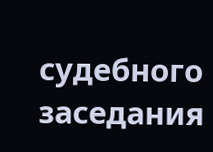судебного заседания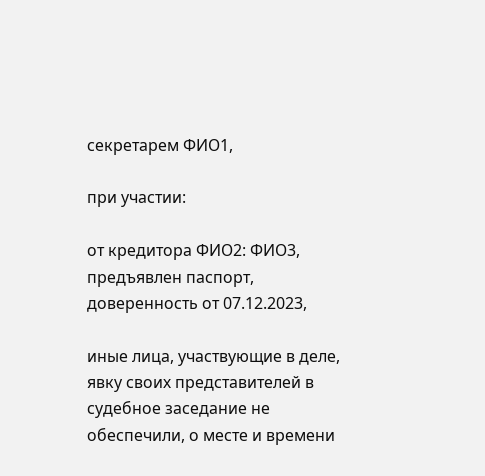секретарем ФИО1,

при участии:

от кредитора ФИО2: ФИО3, предъявлен паспорт, доверенность от 07.12.2023,

иные лица, участвующие в деле, явку своих представителей в судебное заседание не обеспечили, о месте и времени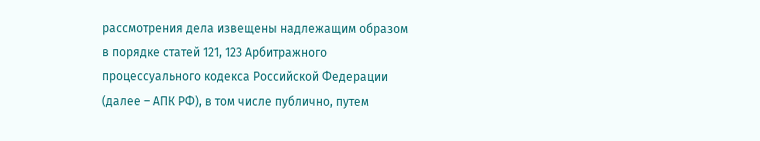рассмотрения дела извещены надлежащим образом в порядке статей 121, 123 Арбитражного процессуального кодекса Российской Федерации (далее – АПК РФ), в том числе публично, путем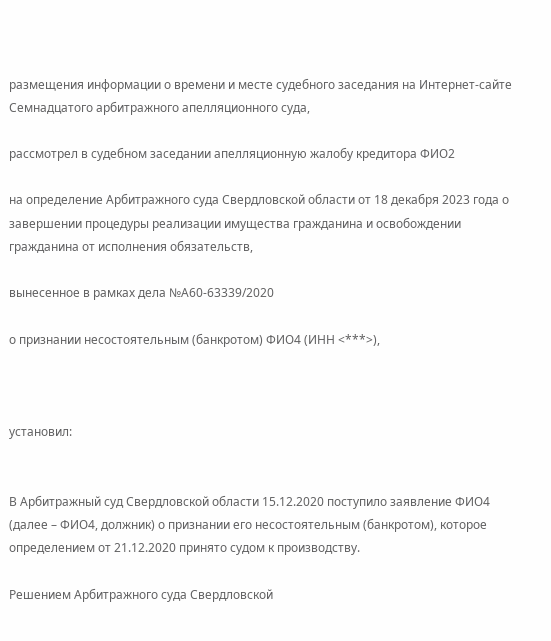размещения информации о времени и месте судебного заседания на Интернет-сайте Семнадцатого арбитражного апелляционного суда,

рассмотрел в судебном заседании апелляционную жалобу кредитора ФИО2

на определение Арбитражного суда Свердловской области от 18 декабря 2023 года о завершении процедуры реализации имущества гражданина и освобождении гражданина от исполнения обязательств,

вынесенное в рамках дела №А60-63339/2020

о признании несостоятельным (банкротом) ФИО4 (ИНН <***>),



установил:


В Арбитражный суд Свердловской области 15.12.2020 поступило заявление ФИО4 (далее – ФИО4, должник) о признании его несостоятельным (банкротом), которое определением от 21.12.2020 принято судом к производству.

Решением Арбитражного суда Свердловской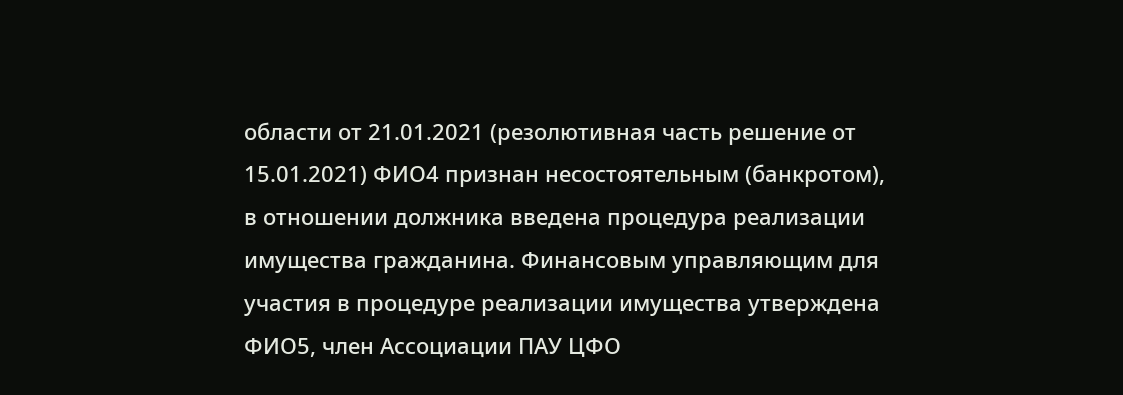области от 21.01.2021 (резолютивная часть решение от 15.01.2021) ФИО4 признан несостоятельным (банкротом), в отношении должника введена процедура реализации имущества гражданина. Финансовым управляющим для участия в процедуре реализации имущества утверждена ФИО5, член Ассоциации ПАУ ЦФО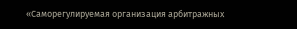«Саморегулируемая организация арбитражных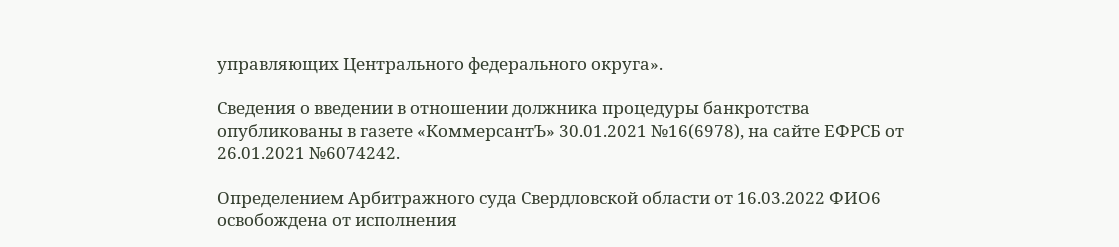управляющих Центрального федерального округа».

Сведения о введении в отношении должника процедуры банкротства опубликованы в газете «КоммерсантЪ» 30.01.2021 №16(6978), на сайте ЕФРСБ от 26.01.2021 №6074242.

Определением Арбитражного суда Свердловской области от 16.03.2022 ФИО6 освобождена от исполнения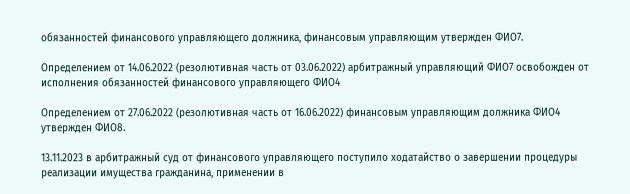обязанностей финансового управляющего должника, финансовым управляющим утвержден ФИО7.

Определением от 14.06.2022 (резолютивная часть от 03.06.2022) арбитражный управляющий ФИО7 освобожден от исполнения обязанностей финансового управляющего ФИО4

Определением от 27.06.2022 (резолютивная часть от 16.06.2022) финансовым управляющим должника ФИО4 утвержден ФИО8.

13.11.2023 в арбитражный суд от финансового управляющего поступило ходатайство о завершении процедуры реализации имущества гражданина, применении в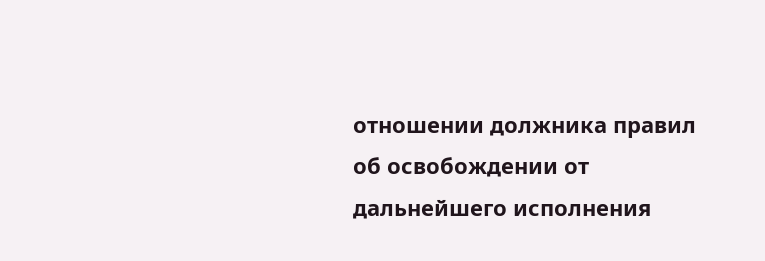отношении должника правил об освобождении от дальнейшего исполнения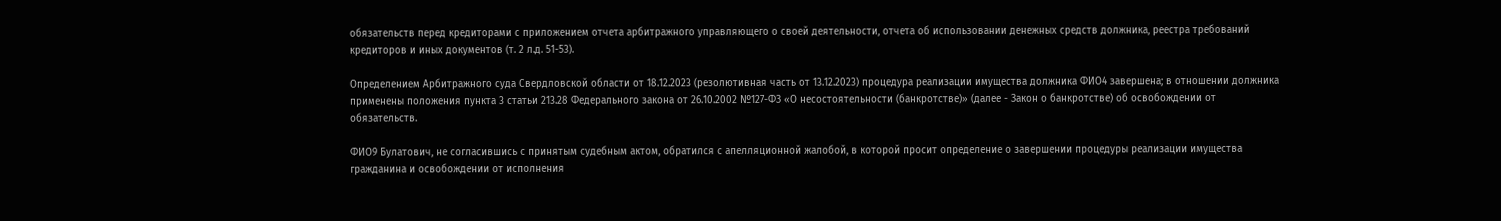обязательств перед кредиторами с приложением отчета арбитражного управляющего о своей деятельности, отчета об использовании денежных средств должника, реестра требований кредиторов и иных документов (т. 2 л.д. 51-53).

Определением Арбитражного суда Свердловской области от 18.12.2023 (резолютивная часть от 13.12.2023) процедура реализации имущества должника ФИО4 завершена; в отношении должника применены положения пункта 3 статьи 213.28 Федерального закона от 26.10.2002 №127-ФЗ «О несостоятельности (банкротстве)» (далее - Закон о банкротстве) об освобождении от обязательств.

ФИО9 Булатович, не согласившись с принятым судебным актом, обратился с апелляционной жалобой, в которой просит определение о завершении процедуры реализации имущества гражданина и освобождении от исполнения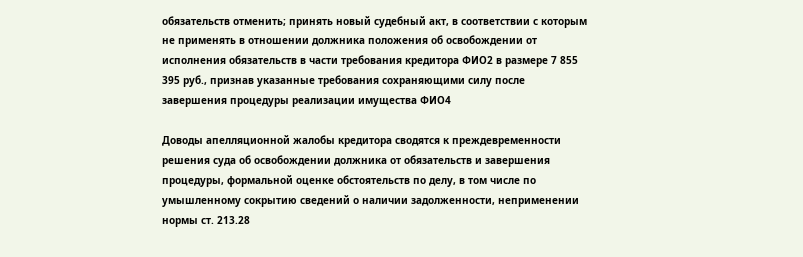обязательств отменить; принять новый судебный акт, в соответствии с которым не применять в отношении должника положения об освобождении от исполнения обязательств в части требования кредитора ФИО2 в размере 7 855 395 руб., признав указанные требования сохраняющими силу после завершения процедуры реализации имущества ФИО4

Доводы апелляционной жалобы кредитора сводятся к преждевременности решения суда об освобождении должника от обязательств и завершения процедуры, формальной оценке обстоятельств по делу, в том числе по умышленному сокрытию сведений о наличии задолженности, неприменении нормы ст. 213.28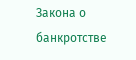Закона о банкротстве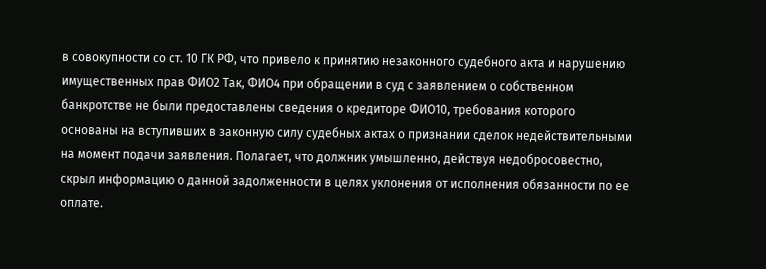в совокупности со ст. 10 ГК РФ, что привело к принятию незаконного судебного акта и нарушению имущественных прав ФИО2 Так, ФИО4 при обращении в суд с заявлением о собственном банкротстве не были предоставлены сведения о кредиторе ФИО10, требования которого основаны на вступивших в законную силу судебных актах о признании сделок недействительными на момент подачи заявления. Полагает, что должник умышленно, действуя недобросовестно, скрыл информацию о данной задолженности в целях уклонения от исполнения обязанности по ее оплате.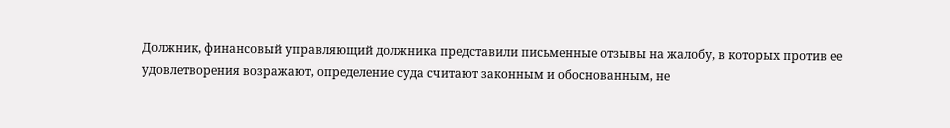Должник, финансовый управляющий должника представили письменные отзывы на жалобу, в которых против ее удовлетворения возражают, определение суда считают законным и обоснованным, не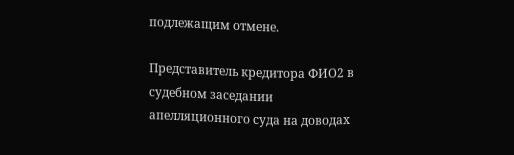подлежащим отмене.

Представитель кредитора ФИО2 в судебном заседании апелляционного суда на доводах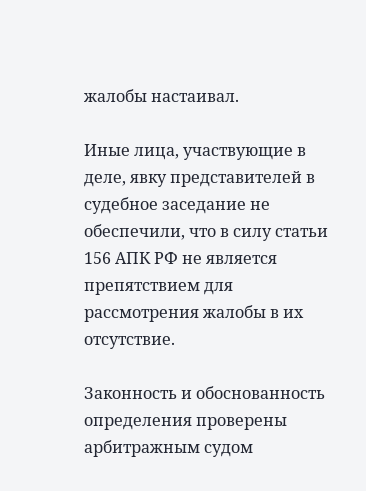жалобы настаивал.

Иные лица, участвующие в деле, явку представителей в судебное заседание не обеспечили, что в силу статьи 156 АПК РФ не является препятствием для рассмотрения жалобы в их отсутствие.

Законность и обоснованность определения проверены арбитражным судом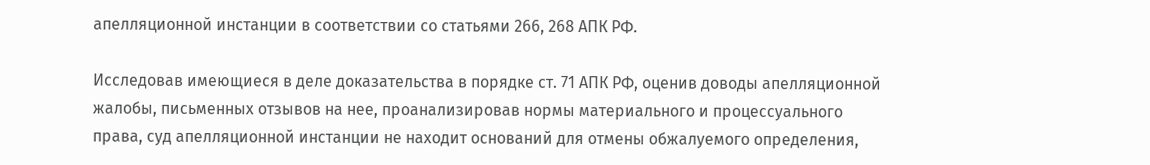апелляционной инстанции в соответствии со статьями 266, 268 АПК РФ.

Исследовав имеющиеся в деле доказательства в порядке ст. 71 АПК РФ, оценив доводы апелляционной жалобы, письменных отзывов на нее, проанализировав нормы материального и процессуального права, суд апелляционной инстанции не находит оснований для отмены обжалуемого определения,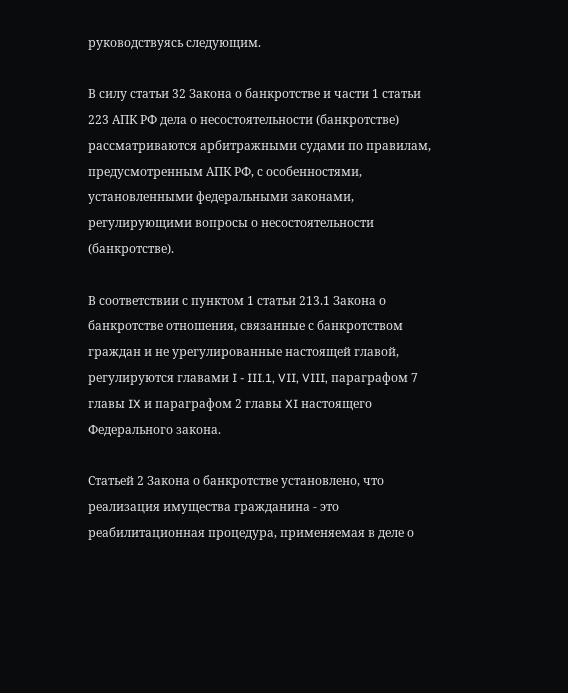руководствуясь следующим.

В силу статьи 32 Закона о банкротстве и части 1 статьи 223 АПК РФ дела о несостоятельности (банкротстве) рассматриваются арбитражными судами по правилам, предусмотренным АПК РФ, с особенностями, установленными федеральными законами, регулирующими вопросы о несостоятельности (банкротстве).

В соответствии с пунктом 1 статьи 213.1 Закона о банкротстве отношения, связанные с банкротством граждан и не урегулированные настоящей главой, регулируются главами I - III.1, VII, VIII, параграфом 7 главы IX и параграфом 2 главы XI настоящего Федерального закона.

Статьей 2 Закона о банкротстве установлено, что реализация имущества гражданина - это реабилитационная процедура, применяемая в деле о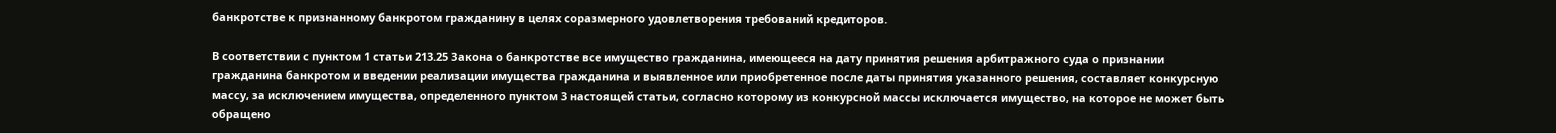банкротстве к признанному банкротом гражданину в целях соразмерного удовлетворения требований кредиторов.

В соответствии с пунктом 1 статьи 213.25 Закона о банкротстве все имущество гражданина, имеющееся на дату принятия решения арбитражного суда о признании гражданина банкротом и введении реализации имущества гражданина и выявленное или приобретенное после даты принятия указанного решения, составляет конкурсную массу, за исключением имущества, определенного пунктом 3 настоящей статьи, согласно которому из конкурсной массы исключается имущество, на которое не может быть обращено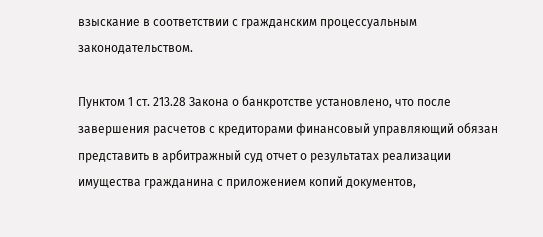взыскание в соответствии с гражданским процессуальным законодательством.

Пунктом 1 ст. 213.28 Закона о банкротстве установлено, что после завершения расчетов с кредиторами финансовый управляющий обязан представить в арбитражный суд отчет о результатах реализации имущества гражданина с приложением копий документов,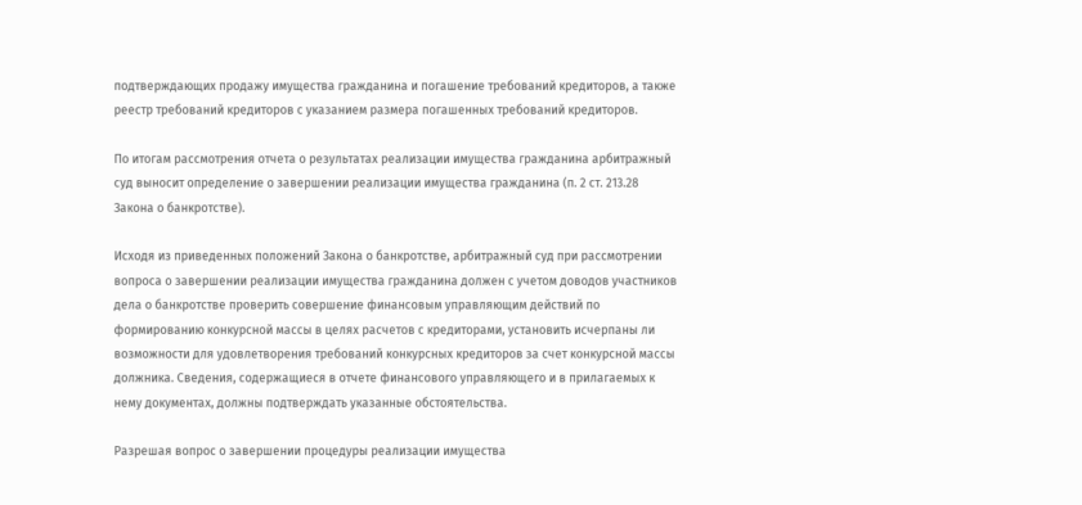подтверждающих продажу имущества гражданина и погашение требований кредиторов, а также реестр требований кредиторов с указанием размера погашенных требований кредиторов.

По итогам рассмотрения отчета о результатах реализации имущества гражданина арбитражный суд выносит определение о завершении реализации имущества гражданина (п. 2 ст. 213.28 Закона о банкротстве).

Исходя из приведенных положений Закона о банкротстве, арбитражный суд при рассмотрении вопроса о завершении реализации имущества гражданина должен с учетом доводов участников дела о банкротстве проверить совершение финансовым управляющим действий по формированию конкурсной массы в целях расчетов с кредиторами, установить исчерпаны ли возможности для удовлетворения требований конкурсных кредиторов за счет конкурсной массы должника. Сведения, содержащиеся в отчете финансового управляющего и в прилагаемых к нему документах, должны подтверждать указанные обстоятельства.

Разрешая вопрос о завершении процедуры реализации имущества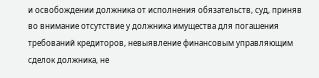и освобождении должника от исполнения обязательств, суд, приняв во внимание отсутствие у должника имущества для погашения требований кредиторов, невыявление финансовым управляющим сделок должника, не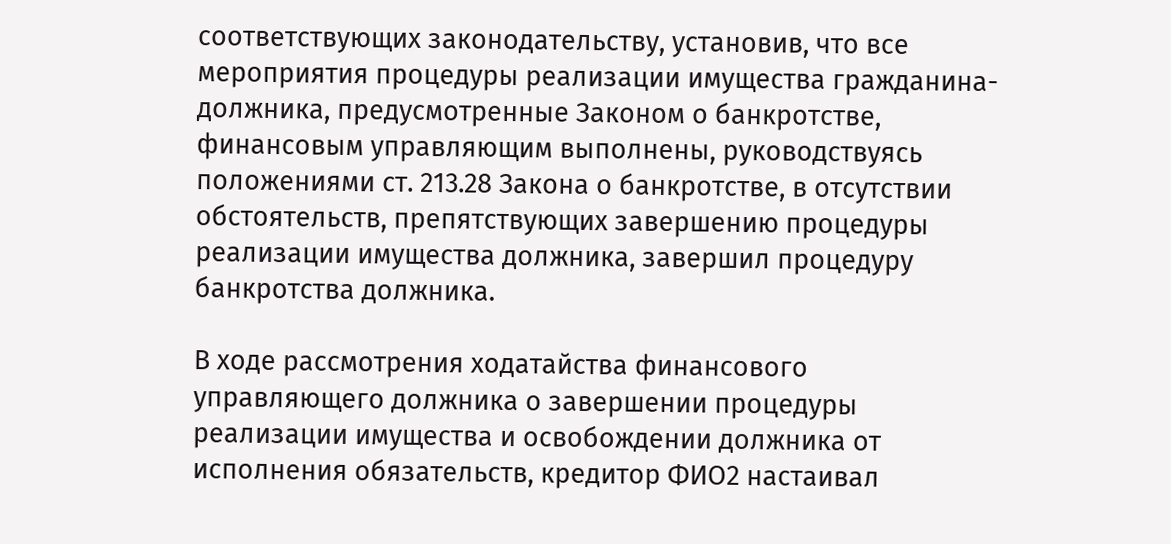соответствующих законодательству, установив, что все мероприятия процедуры реализации имущества гражданина-должника, предусмотренные Законом о банкротстве, финансовым управляющим выполнены, руководствуясь положениями ст. 213.28 Закона о банкротстве, в отсутствии обстоятельств, препятствующих завершению процедуры реализации имущества должника, завершил процедуру банкротства должника.

В ходе рассмотрения ходатайства финансового управляющего должника о завершении процедуры реализации имущества и освобождении должника от исполнения обязательств, кредитор ФИО2 настаивал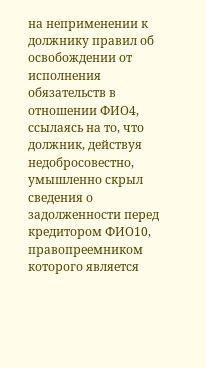на неприменении к должнику правил об освобождении от исполнения обязательств в отношении ФИО4, ссылаясь на то, что должник, действуя недобросовестно, умышленно скрыл сведения о задолженности перед кредитором ФИО10, правопреемником которого является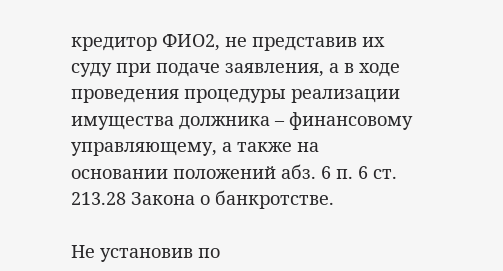кредитор ФИО2, не представив их суду при подаче заявления, а в ходе проведения процедуры реализации имущества должника – финансовому управляющему, а также на основании положений абз. 6 п. 6 ст. 213.28 Закона о банкротстве.

Не установив по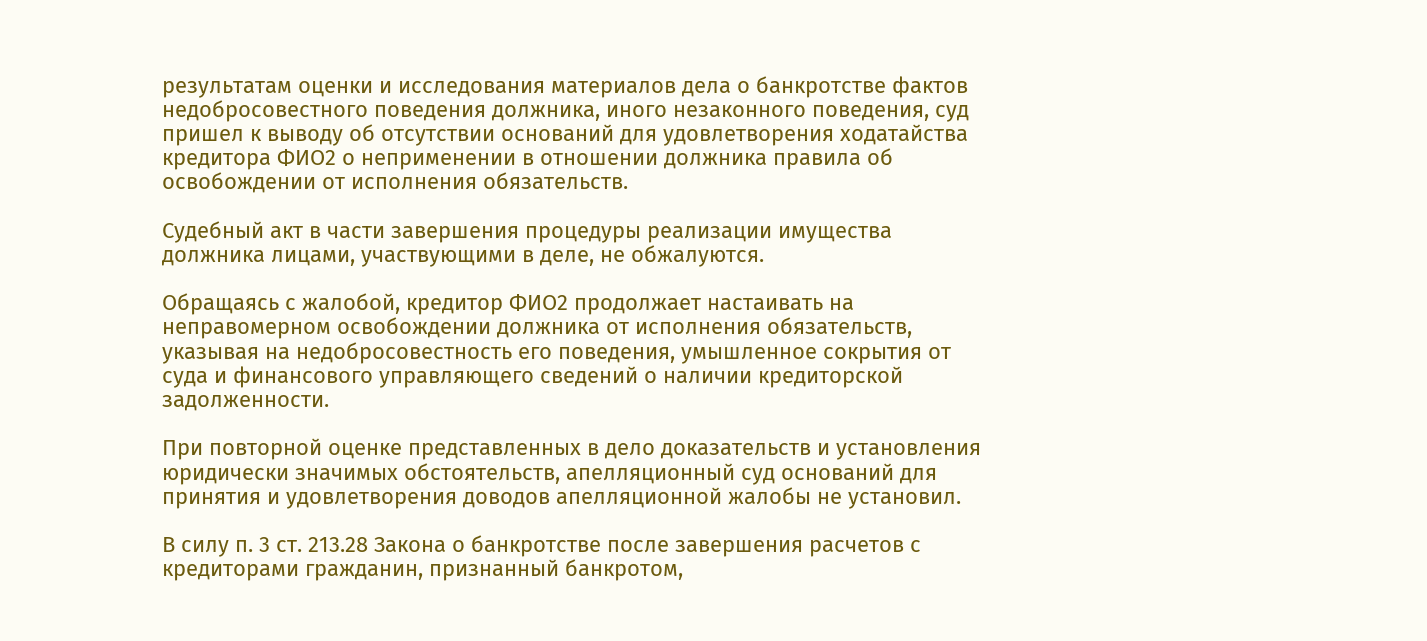результатам оценки и исследования материалов дела о банкротстве фактов недобросовестного поведения должника, иного незаконного поведения, суд пришел к выводу об отсутствии оснований для удовлетворения ходатайства кредитора ФИО2 о неприменении в отношении должника правила об освобождении от исполнения обязательств.

Судебный акт в части завершения процедуры реализации имущества должника лицами, участвующими в деле, не обжалуются.

Обращаясь с жалобой, кредитор ФИО2 продолжает настаивать на неправомерном освобождении должника от исполнения обязательств, указывая на недобросовестность его поведения, умышленное сокрытия от суда и финансового управляющего сведений о наличии кредиторской задолженности.

При повторной оценке представленных в дело доказательств и установления юридически значимых обстоятельств, апелляционный суд оснований для принятия и удовлетворения доводов апелляционной жалобы не установил.

В силу п. 3 ст. 213.28 Закона о банкротстве после завершения расчетов с кредиторами гражданин, признанный банкротом,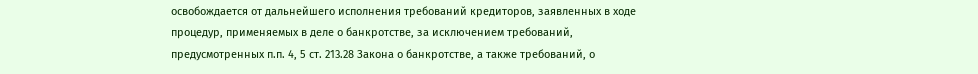освобождается от дальнейшего исполнения требований кредиторов, заявленных в ходе процедур, применяемых в деле о банкротстве, за исключением требований, предусмотренных п.п. 4, 5 ст. 213.28 Закона о банкротстве, а также требований, о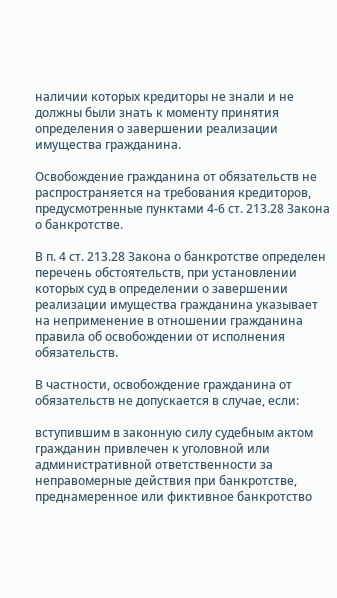наличии которых кредиторы не знали и не должны были знать к моменту принятия определения о завершении реализации имущества гражданина.

Освобождение гражданина от обязательств не распространяется на требования кредиторов, предусмотренные пунктами 4-6 ст. 213.28 Закона о банкротстве.

В п. 4 ст. 213.28 Закона о банкротстве определен перечень обстоятельств, при установлении которых суд в определении о завершении реализации имущества гражданина указывает на неприменение в отношении гражданина правила об освобождении от исполнения обязательств.

В частности, освобождение гражданина от обязательств не допускается в случае, если:

вступившим в законную силу судебным актом гражданин привлечен к уголовной или административной ответственности за неправомерные действия при банкротстве, преднамеренное или фиктивное банкротство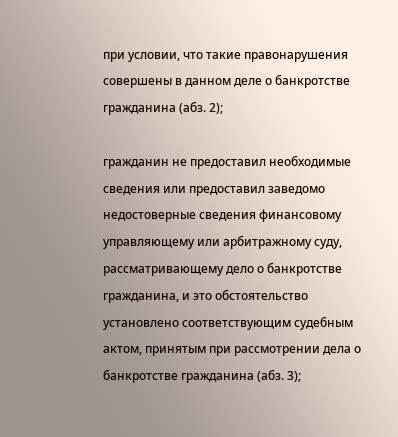при условии, что такие правонарушения совершены в данном деле о банкротстве гражданина (абз. 2);

гражданин не предоставил необходимые сведения или предоставил заведомо недостоверные сведения финансовому управляющему или арбитражному суду, рассматривающему дело о банкротстве гражданина, и это обстоятельство установлено соответствующим судебным актом, принятым при рассмотрении дела о банкротстве гражданина (абз. 3);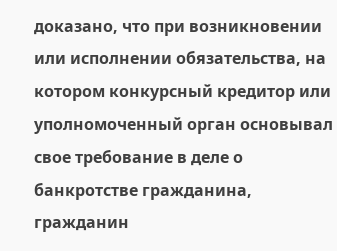доказано, что при возникновении или исполнении обязательства, на котором конкурсный кредитор или уполномоченный орган основывал свое требование в деле о банкротстве гражданина, гражданин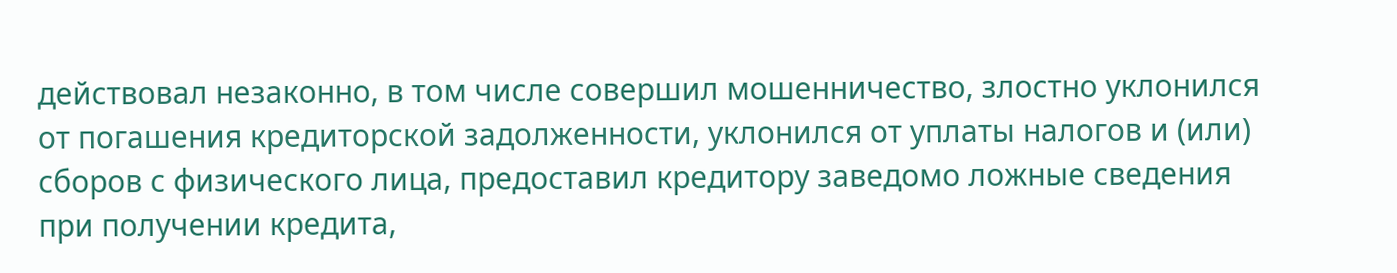действовал незаконно, в том числе совершил мошенничество, злостно уклонился от погашения кредиторской задолженности, уклонился от уплаты налогов и (или) сборов с физического лица, предоставил кредитору заведомо ложные сведения при получении кредита,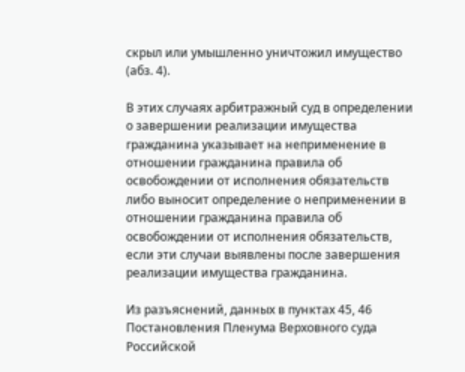скрыл или умышленно уничтожил имущество (абз. 4).

В этих случаях арбитражный суд в определении о завершении реализации имущества гражданина указывает на неприменение в отношении гражданина правила об освобождении от исполнения обязательств либо выносит определение о неприменении в отношении гражданина правила об освобождении от исполнения обязательств, если эти случаи выявлены после завершения реализации имущества гражданина.

Из разъяснений, данных в пунктах 45, 46 Постановления Пленума Верховного суда Российской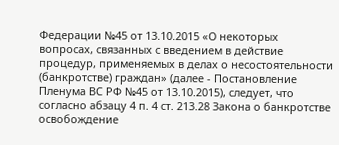Федерации №45 от 13.10.2015 «О некоторых вопросах, связанных с введением в действие процедур, применяемых в делах о несостоятельности (банкротстве) граждан» (далее - Постановление Пленума ВС РФ №45 от 13.10.2015), следует, что согласно абзацу 4 п. 4 ст. 213.28 Закона о банкротстве освобождение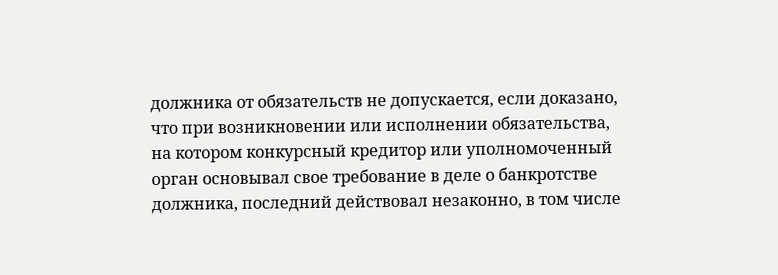должника от обязательств не допускается, если доказано, что при возникновении или исполнении обязательства, на котором конкурсный кредитор или уполномоченный орган основывал свое требование в деле о банкротстве должника, последний действовал незаконно, в том числе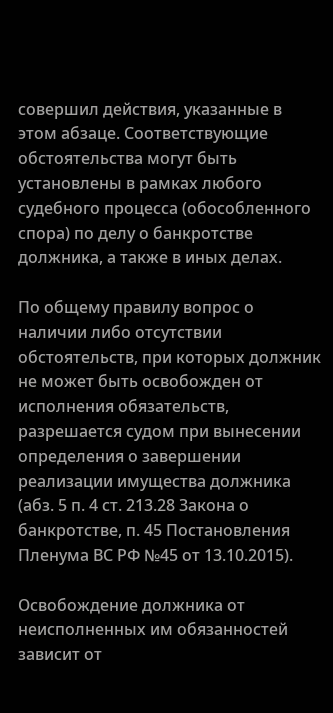совершил действия, указанные в этом абзаце. Соответствующие обстоятельства могут быть установлены в рамках любого судебного процесса (обособленного спора) по делу о банкротстве должника, а также в иных делах.

По общему правилу вопрос о наличии либо отсутствии обстоятельств, при которых должник не может быть освобожден от исполнения обязательств, разрешается судом при вынесении определения о завершении реализации имущества должника (абз. 5 п. 4 ст. 213.28 Закона о банкротстве, п. 45 Постановления Пленума ВС РФ №45 от 13.10.2015).

Освобождение должника от неисполненных им обязанностей зависит от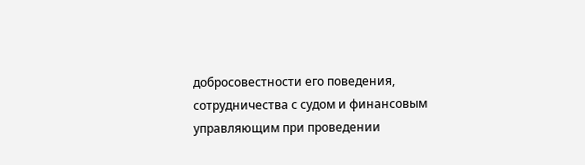добросовестности его поведения, сотрудничества с судом и финансовым управляющим при проведении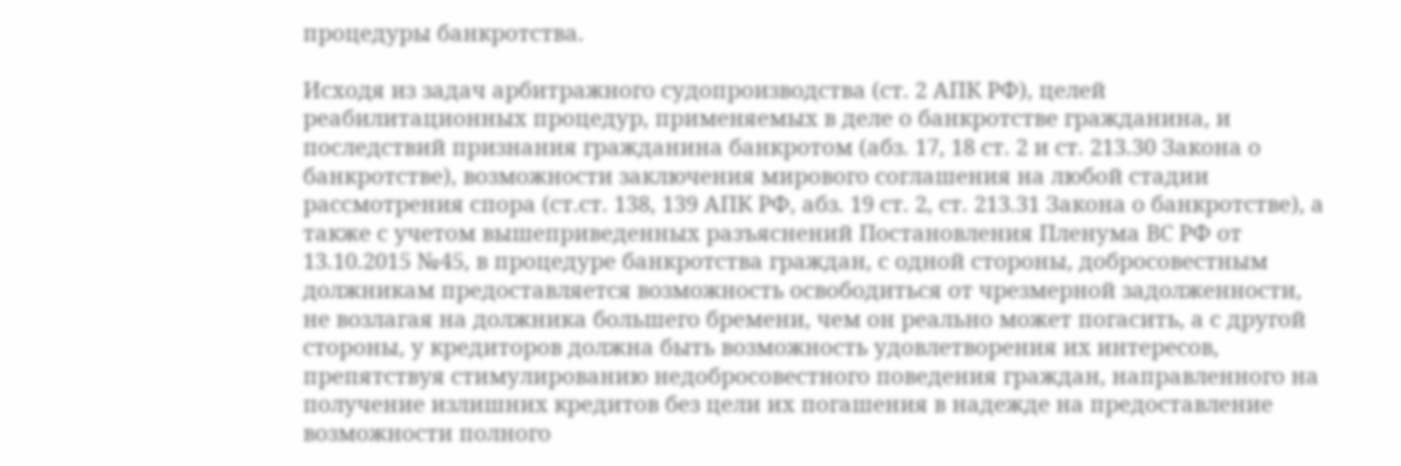процедуры банкротства.

Исходя из задач арбитражного судопроизводства (ст. 2 АПК РФ), целей реабилитационных процедур, применяемых в деле о банкротстве гражданина, и последствий признания гражданина банкротом (абз. 17, 18 ст. 2 и ст. 213.30 Закона о банкротстве), возможности заключения мирового соглашения на любой стадии рассмотрения спора (ст.ст. 138, 139 АПК РФ, абз. 19 ст. 2, ст. 213.31 Закона о банкротстве), а также с учетом вышеприведенных разъяснений Постановления Пленума ВС РФ от 13.10.2015 №45, в процедуре банкротства граждан, с одной стороны, добросовестным должникам предоставляется возможность освободиться от чрезмерной задолженности, не возлагая на должника большего бремени, чем он реально может погасить, а с другой стороны, у кредиторов должна быть возможность удовлетворения их интересов, препятствуя стимулированию недобросовестного поведения граждан, направленного на получение излишних кредитов без цели их погашения в надежде на предоставление возможности полного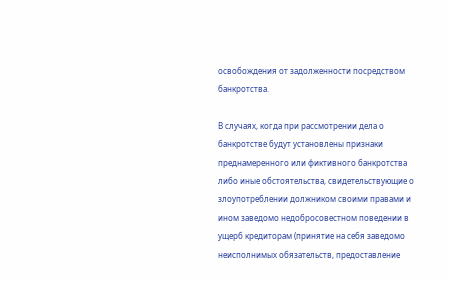освобождения от задолженности посредством банкротства.

В случаях, когда при рассмотрении дела о банкротстве будут установлены признаки преднамеренного или фиктивного банкротства либо иные обстоятельства, свидетельствующие о злоупотреблении должником своими правами и ином заведомо недобросовестном поведении в ущерб кредиторам (принятие на себя заведомо неисполнимых обязательств, предоставление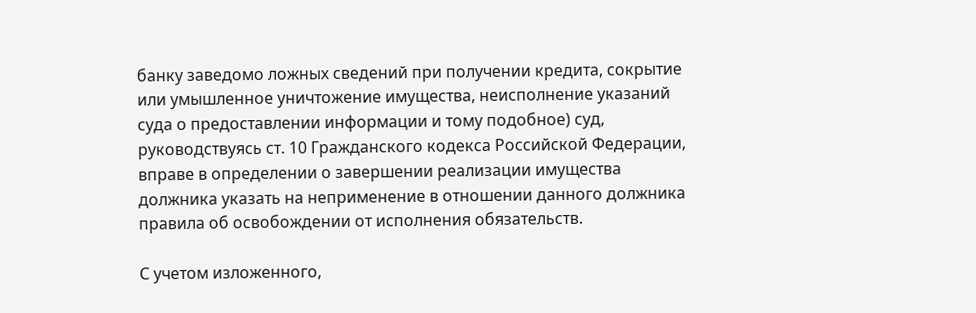банку заведомо ложных сведений при получении кредита, сокрытие или умышленное уничтожение имущества, неисполнение указаний суда о предоставлении информации и тому подобное) суд, руководствуясь ст. 10 Гражданского кодекса Российской Федерации, вправе в определении о завершении реализации имущества должника указать на неприменение в отношении данного должника правила об освобождении от исполнения обязательств.

С учетом изложенного,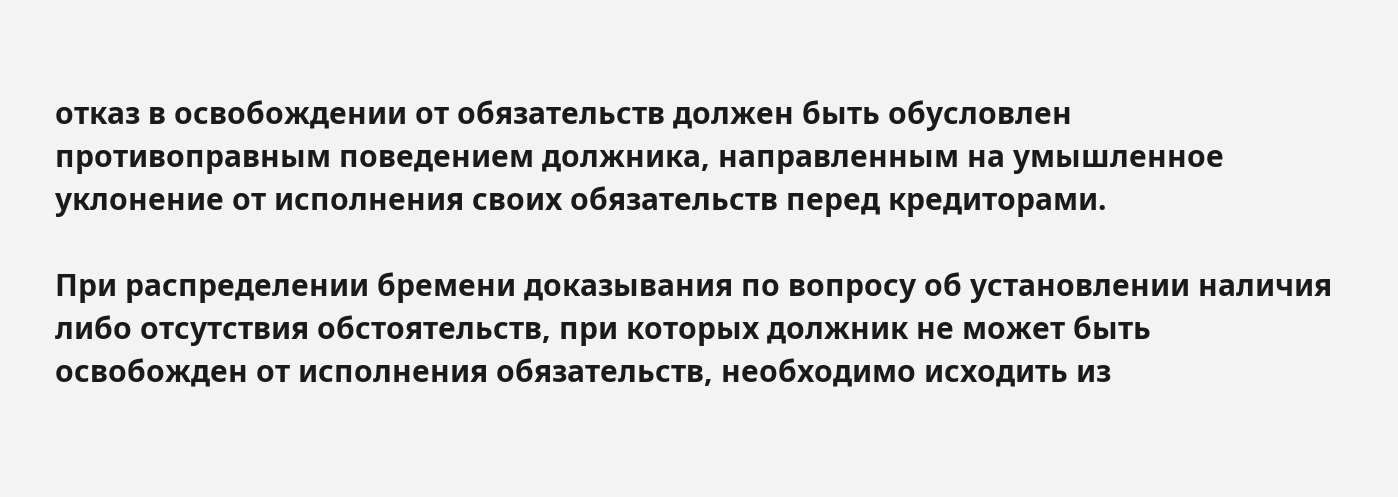отказ в освобождении от обязательств должен быть обусловлен противоправным поведением должника, направленным на умышленное уклонение от исполнения своих обязательств перед кредиторами.

При распределении бремени доказывания по вопросу об установлении наличия либо отсутствия обстоятельств, при которых должник не может быть освобожден от исполнения обязательств, необходимо исходить из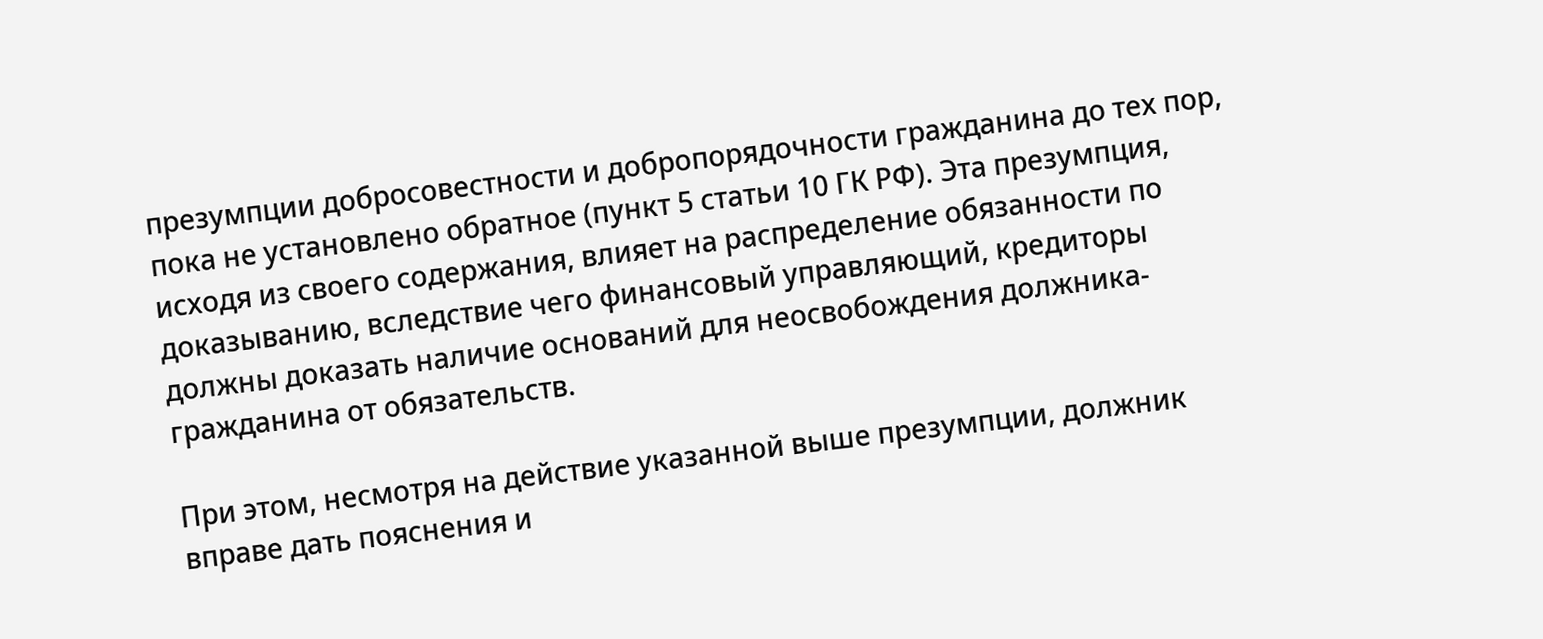презумпции добросовестности и добропорядочности гражданина до тех пор, пока не установлено обратное (пункт 5 статьи 10 ГК РФ). Эта презумпция, исходя из своего содержания, влияет на распределение обязанности по доказыванию, вследствие чего финансовый управляющий, кредиторы должны доказать наличие оснований для неосвобождения должника-гражданина от обязательств.

При этом, несмотря на действие указанной выше презумпции, должник вправе дать пояснения и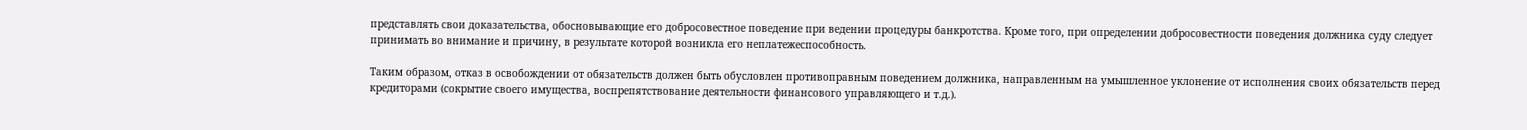представлять свои доказательства, обосновывающие его добросовестное поведение при ведении процедуры банкротства. Кроме того, при определении добросовестности поведения должника суду следует принимать во внимание и причину, в результате которой возникла его неплатежеспособность.

Таким образом, отказ в освобождении от обязательств должен быть обусловлен противоправным поведением должника, направленным на умышленное уклонение от исполнения своих обязательств перед кредиторами (сокрытие своего имущества, воспрепятствование деятельности финансового управляющего и т.д.).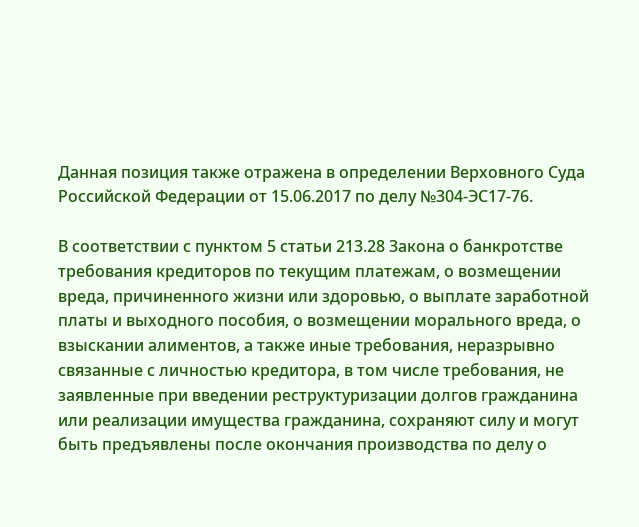Данная позиция также отражена в определении Верховного Суда Российской Федерации от 15.06.2017 по делу №304-ЭС17-76.

В соответствии с пунктом 5 статьи 213.28 Закона о банкротстве требования кредиторов по текущим платежам, о возмещении вреда, причиненного жизни или здоровью, о выплате заработной платы и выходного пособия, о возмещении морального вреда, о взыскании алиментов, а также иные требования, неразрывно связанные с личностью кредитора, в том числе требования, не заявленные при введении реструктуризации долгов гражданина или реализации имущества гражданина, сохраняют силу и могут быть предъявлены после окончания производства по делу о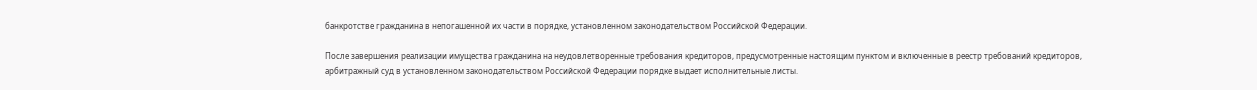банкротстве гражданина в непогашенной их части в порядке, установленном законодательством Российской Федерации.

После завершения реализации имущества гражданина на неудовлетворенные требования кредиторов, предусмотренные настоящим пунктом и включенные в реестр требований кредиторов, арбитражный суд в установленном законодательством Российской Федерации порядке выдает исполнительные листы.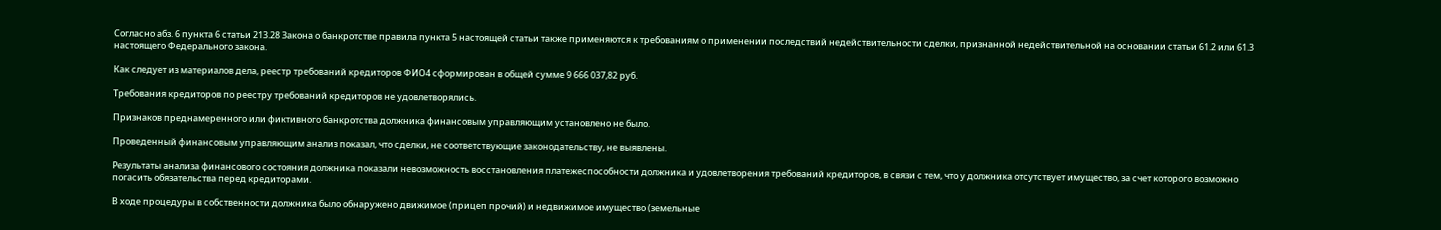Согласно абз. 6 пункта 6 статьи 213.28 Закона о банкротстве правила пункта 5 настоящей статьи также применяются к требованиям о применении последствий недействительности сделки, признанной недействительной на основании статьи 61.2 или 61.3 настоящего Федерального закона.

Как следует из материалов дела, реестр требований кредиторов ФИО4 сформирован в общей сумме 9 666 037,82 руб.

Требования кредиторов по реестру требований кредиторов не удовлетворялись.

Признаков преднамеренного или фиктивного банкротства должника финансовым управляющим установлено не было.

Проведенный финансовым управляющим анализ показал, что сделки, не соответствующие законодательству, не выявлены.

Результаты анализа финансового состояния должника показали невозможность восстановления платежеспособности должника и удовлетворения требований кредиторов, в связи с тем, что у должника отсутствует имущество, за счет которого возможно погасить обязательства перед кредиторами.

В ходе процедуры в собственности должника было обнаружено движимое (прицеп прочий) и недвижимое имущество (земельные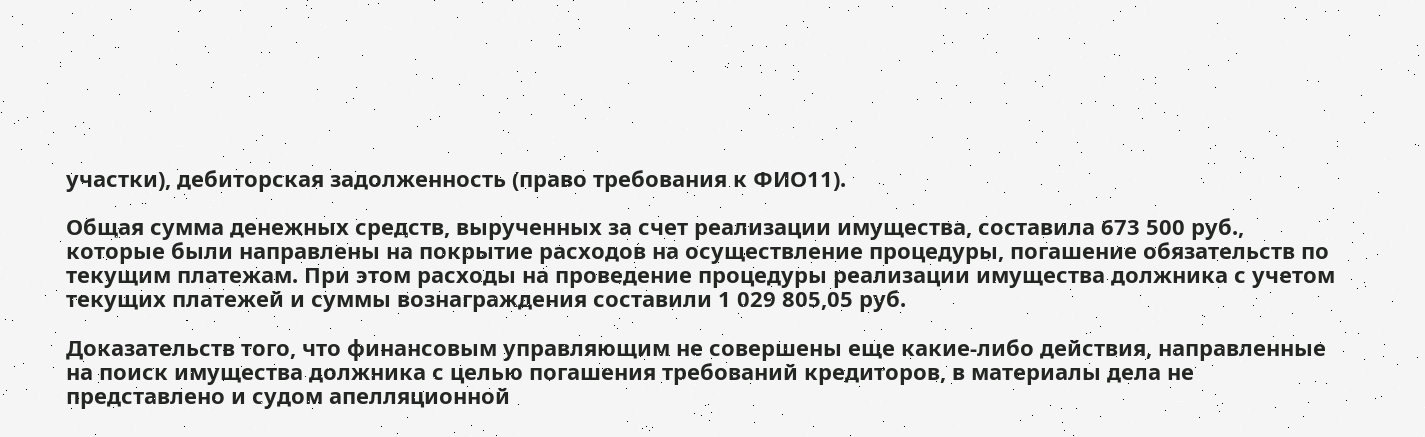участки), дебиторская задолженность (право требования к ФИО11).

Общая сумма денежных средств, вырученных за счет реализации имущества, составила 673 500 руб., которые были направлены на покрытие расходов на осуществление процедуры, погашение обязательств по текущим платежам. При этом расходы на проведение процедуры реализации имущества должника с учетом текущих платежей и суммы вознаграждения составили 1 029 805,05 руб.

Доказательств того, что финансовым управляющим не совершены еще какие-либо действия, направленные на поиск имущества должника с целью погашения требований кредиторов, в материалы дела не представлено и судом апелляционной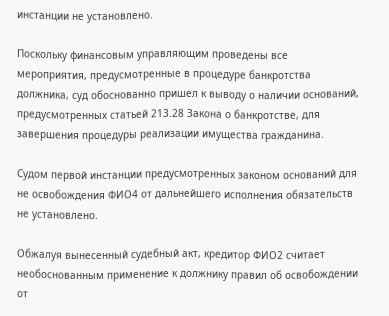инстанции не установлено.

Поскольку финансовым управляющим проведены все мероприятия, предусмотренные в процедуре банкротства должника, суд обоснованно пришел к выводу о наличии оснований, предусмотренных статьей 213.28 Закона о банкротстве, для завершения процедуры реализации имущества гражданина.

Судом первой инстанции предусмотренных законом оснований для не освобождения ФИО4 от дальнейшего исполнения обязательств не установлено.

Обжалуя вынесенный судебный акт, кредитор ФИО2 считает необоснованным применение к должнику правил об освобождении от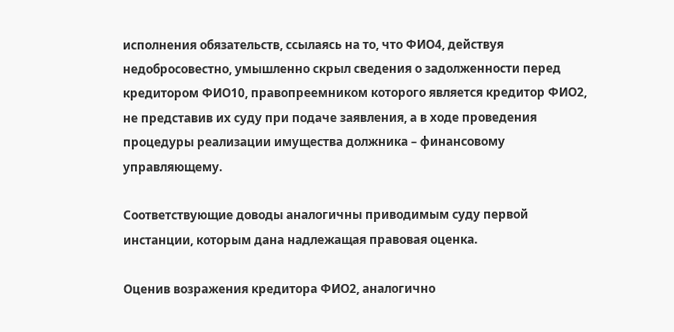исполнения обязательств, ссылаясь на то, что ФИО4, действуя недобросовестно, умышленно скрыл сведения о задолженности перед кредитором ФИО10, правопреемником которого является кредитор ФИО2, не представив их суду при подаче заявления, а в ходе проведения процедуры реализации имущества должника – финансовому управляющему.

Соответствующие доводы аналогичны приводимым суду первой инстанции, которым дана надлежащая правовая оценка.

Оценив возражения кредитора ФИО2, аналогично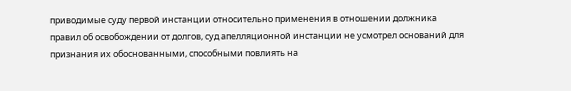приводимые суду первой инстанции относительно применения в отношении должника правил об освобождении от долгов, суд апелляционной инстанции не усмотрел оснований для признания их обоснованными, способными повлиять на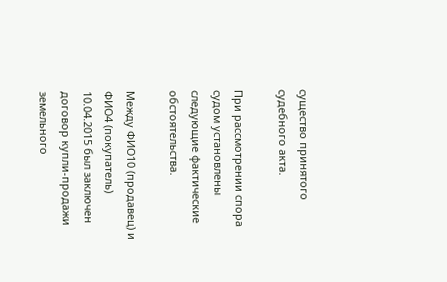существо принятого судебного акта.

При рассмотрении спора судом установлены следующие фактические обстоятельства.

Между ФИО10 (продавец) и ФИО4 (покупатель) 10.04.2015 был заключен договор купли-продажи земельного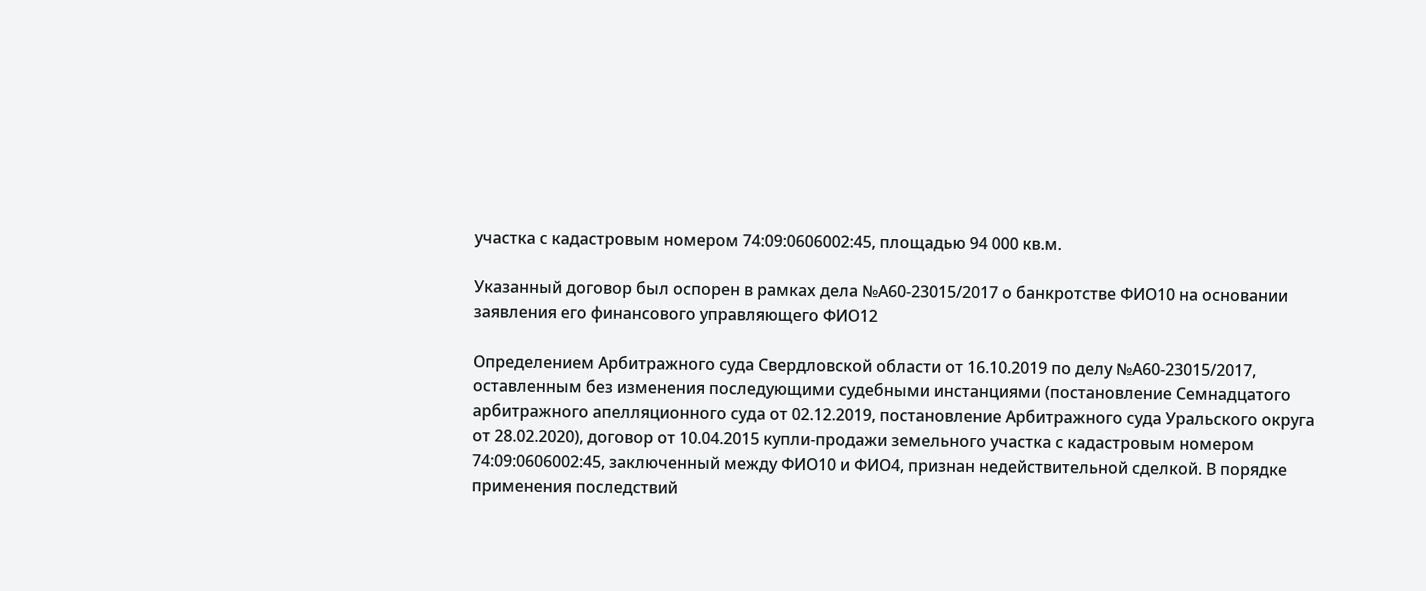участка с кадастровым номером 74:09:0606002:45, площадью 94 000 кв.м.

Указанный договор был оспорен в рамках дела №А60-23015/2017 о банкротстве ФИО10 на основании заявления его финансового управляющего ФИО12

Определением Арбитражного суда Свердловской области от 16.10.2019 по делу №А60-23015/2017, оставленным без изменения последующими судебными инстанциями (постановление Семнадцатого арбитражного апелляционного суда от 02.12.2019, постановление Арбитражного суда Уральского округа от 28.02.2020), договор от 10.04.2015 купли-продажи земельного участка с кадастровым номером 74:09:0606002:45, заключенный между ФИО10 и ФИО4, признан недействительной сделкой. В порядке применения последствий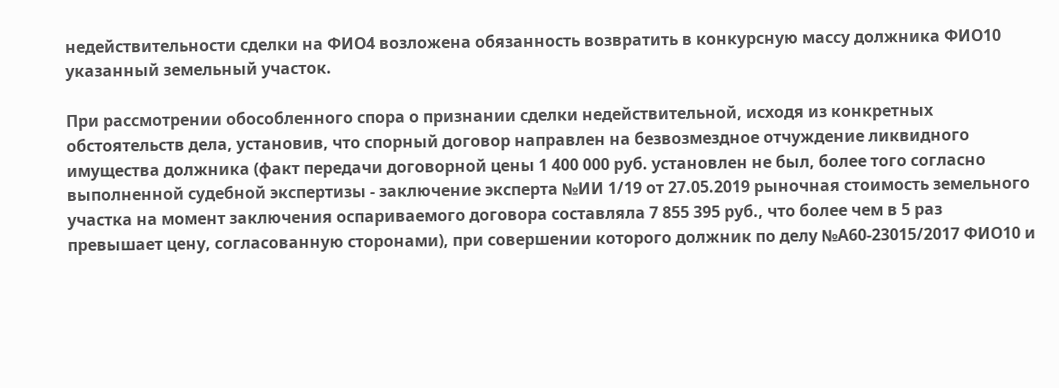недействительности сделки на ФИО4 возложена обязанность возвратить в конкурсную массу должника ФИО10 указанный земельный участок.

При рассмотрении обособленного спора о признании сделки недействительной, исходя из конкретных обстоятельств дела, установив, что спорный договор направлен на безвозмездное отчуждение ликвидного имущества должника (факт передачи договорной цены 1 400 000 руб. установлен не был, более того согласно выполненной судебной экспертизы - заключение эксперта №ИИ 1/19 от 27.05.2019 рыночная стоимость земельного участка на момент заключения оспариваемого договора составляла 7 855 395 руб., что более чем в 5 раз превышает цену, согласованную сторонами), при совершении которого должник по делу №А60-23015/2017 ФИО10 и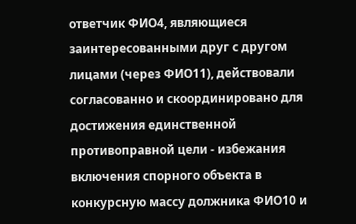ответчик ФИО4, являющиеся заинтересованными друг с другом лицами (через ФИО11), действовали согласованно и скоординировано для достижения единственной противоправной цели - избежания включения спорного объекта в конкурсную массу должника ФИО10 и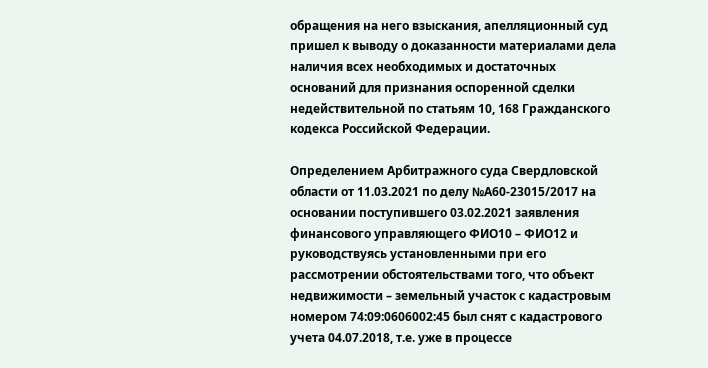обращения на него взыскания, апелляционный суд пришел к выводу о доказанности материалами дела наличия всех необходимых и достаточных оснований для признания оспоренной сделки недействительной по статьям 10, 168 Гражданского кодекса Российской Федерации.

Определением Арбитражного суда Свердловской области от 11.03.2021 по делу №А60-23015/2017 на основании поступившего 03.02.2021 заявления финансового управляющего ФИО10 – ФИО12 и руководствуясь установленными при его рассмотрении обстоятельствами того, что объект недвижимости – земельный участок с кадастровым номером 74:09:0606002:45 был снят с кадастрового учета 04.07.2018, т.е. уже в процессе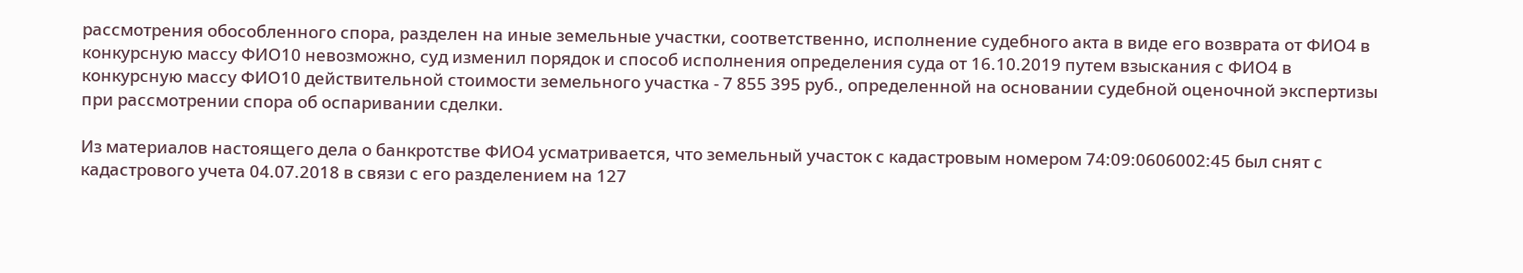рассмотрения обособленного спора, разделен на иные земельные участки, соответственно, исполнение судебного акта в виде его возврата от ФИО4 в конкурсную массу ФИО10 невозможно, суд изменил порядок и способ исполнения определения суда от 16.10.2019 путем взыскания с ФИО4 в конкурсную массу ФИО10 действительной стоимости земельного участка - 7 855 395 руб., определенной на основании судебной оценочной экспертизы при рассмотрении спора об оспаривании сделки.

Из материалов настоящего дела о банкротстве ФИО4 усматривается, что земельный участок с кадастровым номером 74:09:0606002:45 был снят с кадастрового учета 04.07.2018 в связи с его разделением на 127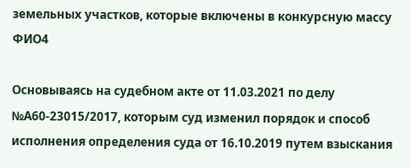земельных участков, которые включены в конкурсную массу ФИО4

Основываясь на судебном акте от 11.03.2021 по делу №А60-23015/2017, которым суд изменил порядок и способ исполнения определения суда от 16.10.2019 путем взыскания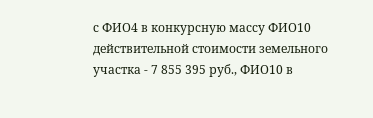с ФИО4 в конкурсную массу ФИО10 действительной стоимости земельного участка - 7 855 395 руб., ФИО10 в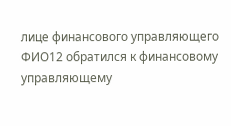лице финансового управляющего ФИО12 обратился к финансовому управляющему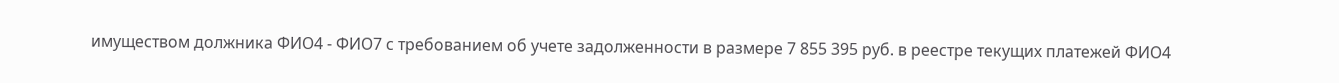имуществом должника ФИО4 - ФИО7 с требованием об учете задолженности в размере 7 855 395 руб. в реестре текущих платежей ФИО4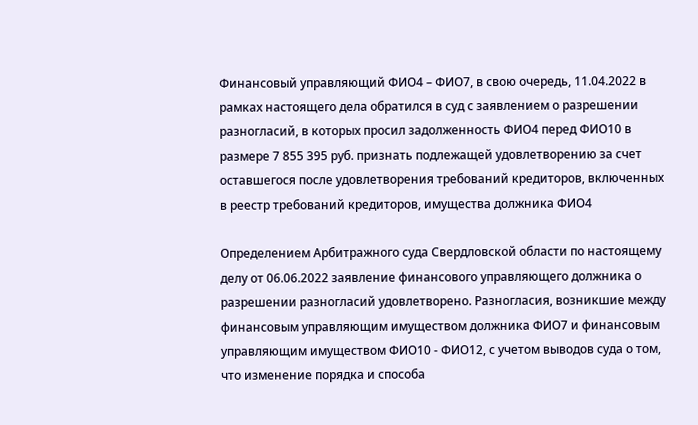Финансовый управляющий ФИО4 – ФИО7, в свою очередь, 11.04.2022 в рамках настоящего дела обратился в суд с заявлением о разрешении разногласий, в которых просил задолженность ФИО4 перед ФИО10 в размере 7 855 395 руб. признать подлежащей удовлетворению за счет оставшегося после удовлетворения требований кредиторов, включенных в реестр требований кредиторов, имущества должника ФИО4

Определением Арбитражного суда Свердловской области по настоящему делу от 06.06.2022 заявление финансового управляющего должника о разрешении разногласий удовлетворено. Разногласия, возникшие между финансовым управляющим имуществом должника ФИО7 и финансовым управляющим имуществом ФИО10 - ФИО12, с учетом выводов суда о том, что изменение порядка и способа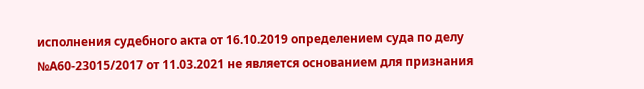исполнения судебного акта от 16.10.2019 определением суда по делу №А60-23015/2017 от 11.03.2021 не является основанием для признания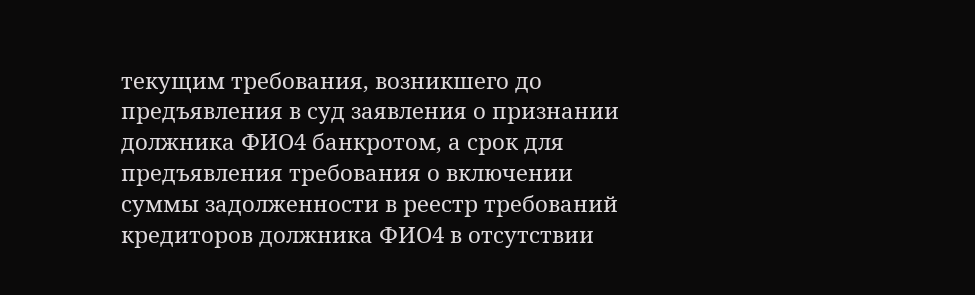текущим требования, возникшего до предъявления в суд заявления о признании должника ФИО4 банкротом, а срок для предъявления требования о включении суммы задолженности в реестр требований кредиторов должника ФИО4 в отсутствии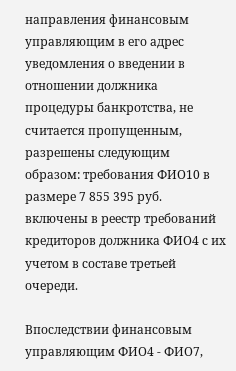направления финансовым управляющим в его адрес уведомления о введении в отношении должника процедуры банкротства, не считается пропущенным, разрешены следующим образом: требования ФИО10 в размере 7 855 395 руб. включены в реестр требований кредиторов должника ФИО4 с их учетом в составе третьей очереди.

Впоследствии финансовым управляющим ФИО4 - ФИО7,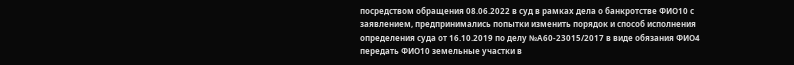посредством обращения 08.06.2022 в суд в рамках дела о банкротстве ФИО10 с заявлением, предпринимались попытки изменить порядок и способ исполнения определения суда от 16.10.2019 по делу №А60-23015/2017 в виде обязания ФИО4 передать ФИО10 земельные участки в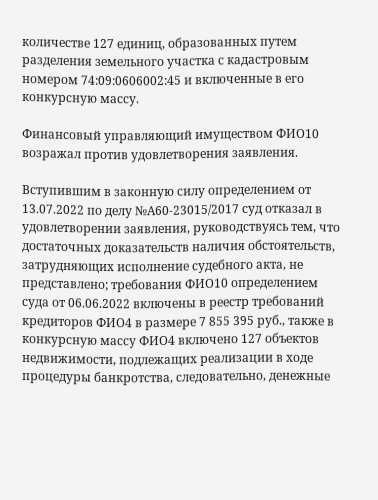количестве 127 единиц, образованных путем разделения земельного участка с кадастровым номером 74:09:0606002:45 и включенные в его конкурсную массу.

Финансовый управляющий имуществом ФИО10 возражал против удовлетворения заявления.

Вступившим в законную силу определением от 13.07.2022 по делу №А60-23015/2017 суд отказал в удовлетворении заявления, руководствуясь тем, что достаточных доказательств наличия обстоятельств, затрудняющих исполнение судебного акта, не представлено; требования ФИО10 определением суда от 06.06.2022 включены в реестр требований кредиторов ФИО4 в размере 7 855 395 руб., также в конкурсную массу ФИО4 включено 127 объектов недвижимости, подлежащих реализации в ходе процедуры банкротства, следовательно, денежные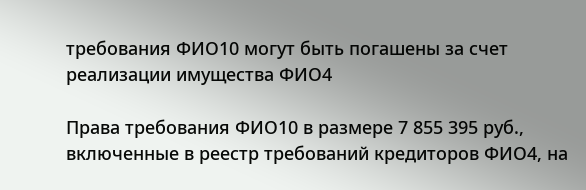требования ФИО10 могут быть погашены за счет реализации имущества ФИО4

Права требования ФИО10 в размере 7 855 395 руб., включенные в реестр требований кредиторов ФИО4, на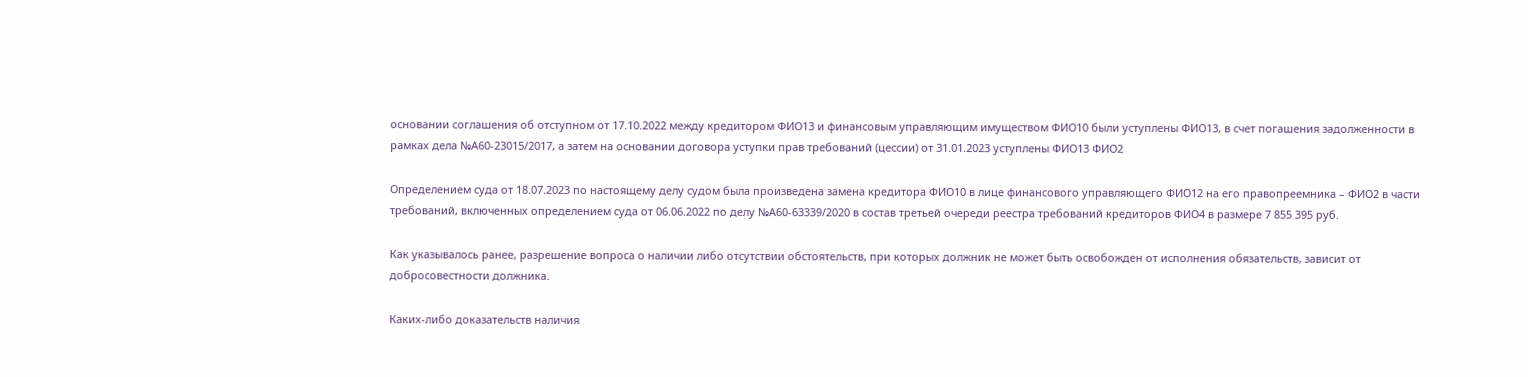основании соглашения об отступном от 17.10.2022 между кредитором ФИО13 и финансовым управляющим имуществом ФИО10 были уступлены ФИО13, в счет погашения задолженности в рамках дела №А60-23015/2017, а затем на основании договора уступки прав требований (цессии) от 31.01.2023 уступлены ФИО13 ФИО2

Определением суда от 18.07.2023 по настоящему делу судом была произведена замена кредитора ФИО10 в лице финансового управляющего ФИО12 на его правопреемника – ФИО2 в части требований, включенных определением суда от 06.06.2022 по делу №А60-63339/2020 в состав третьей очереди реестра требований кредиторов ФИО4 в размере 7 855 395 руб.

Как указывалось ранее, разрешение вопроса о наличии либо отсутствии обстоятельств, при которых должник не может быть освобожден от исполнения обязательств, зависит от добросовестности должника.

Каких-либо доказательств наличия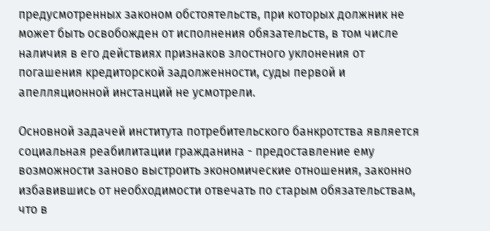предусмотренных законом обстоятельств, при которых должник не может быть освобожден от исполнения обязательств, в том числе наличия в его действиях признаков злостного уклонения от погашения кредиторской задолженности, суды первой и апелляционной инстанций не усмотрели.

Основной задачей института потребительского банкротства является социальная реабилитации гражданина - предоставление ему возможности заново выстроить экономические отношения, законно избавившись от необходимости отвечать по старым обязательствам, что в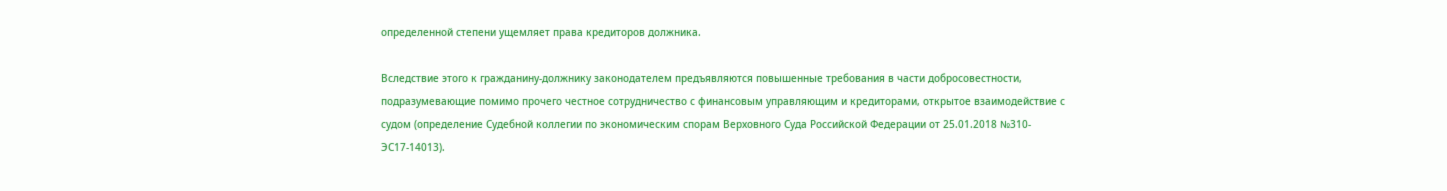определенной степени ущемляет права кредиторов должника.

Вследствие этого к гражданину-должнику законодателем предъявляются повышенные требования в части добросовестности, подразумевающие помимо прочего честное сотрудничество с финансовым управляющим и кредиторами, открытое взаимодействие с судом (определение Судебной коллегии по экономическим спорам Верховного Суда Российской Федерации от 25.01.2018 №310-ЭС17-14013).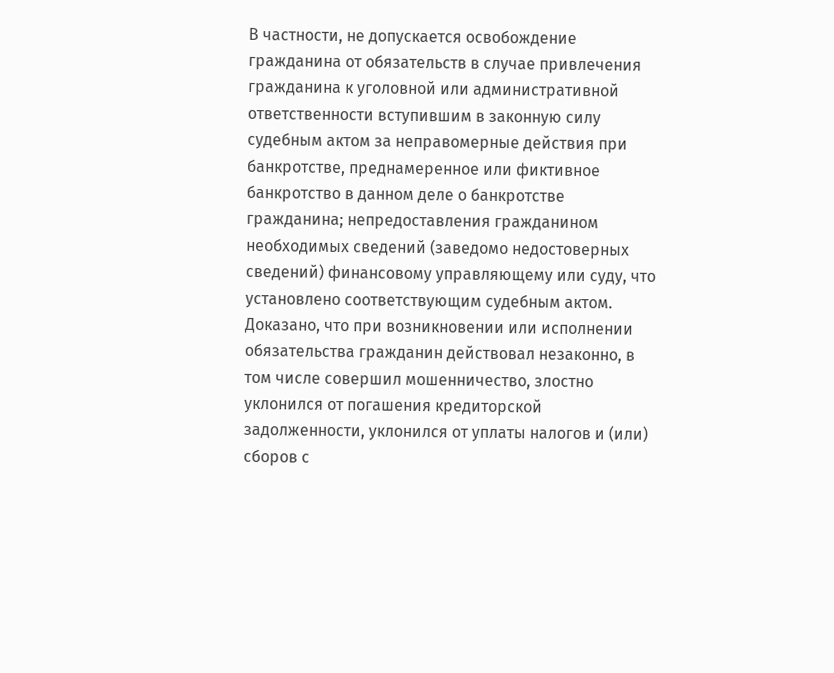В частности, не допускается освобождение гражданина от обязательств в случае привлечения гражданина к уголовной или административной ответственности вступившим в законную силу судебным актом за неправомерные действия при банкротстве, преднамеренное или фиктивное банкротство в данном деле о банкротстве гражданина; непредоставления гражданином необходимых сведений (заведомо недостоверных сведений) финансовому управляющему или суду, что установлено соответствующим судебным актом. Доказано, что при возникновении или исполнении обязательства гражданин действовал незаконно, в том числе совершил мошенничество, злостно уклонился от погашения кредиторской задолженности, уклонился от уплаты налогов и (или) сборов с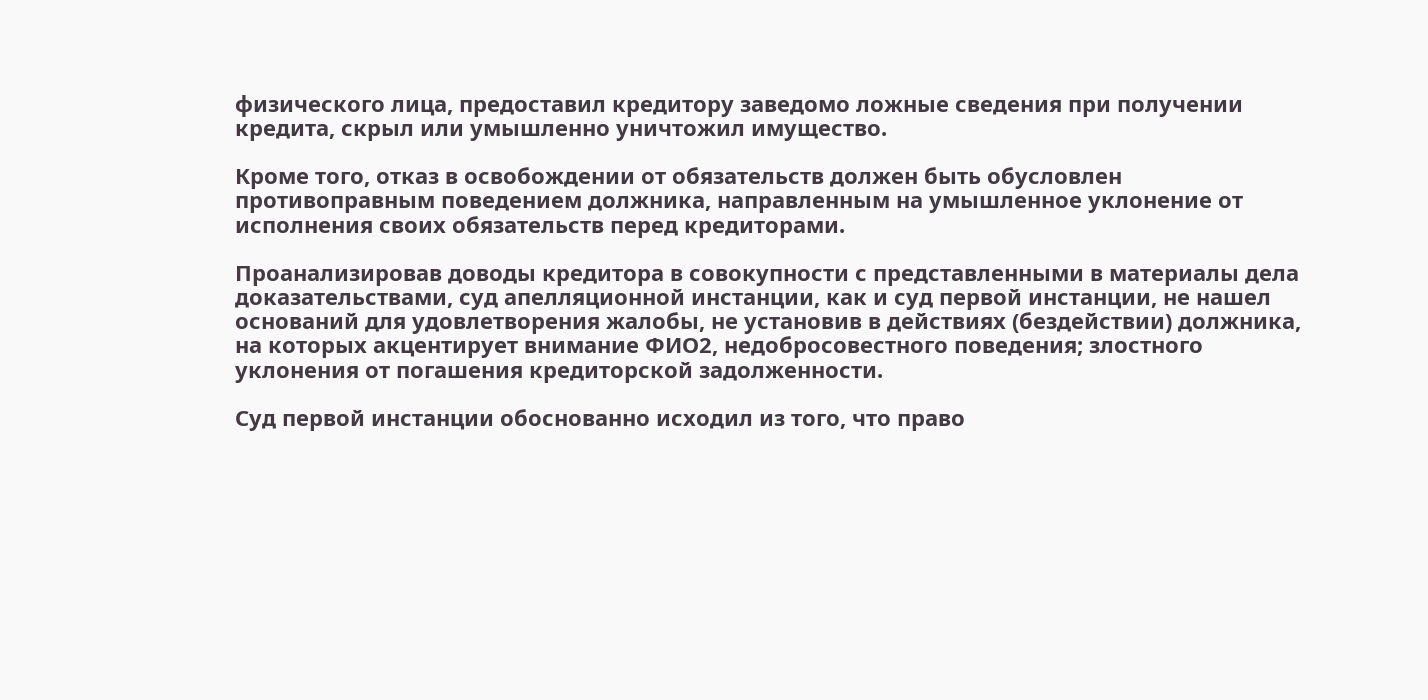физического лица, предоставил кредитору заведомо ложные сведения при получении кредита, скрыл или умышленно уничтожил имущество.

Кроме того, отказ в освобождении от обязательств должен быть обусловлен противоправным поведением должника, направленным на умышленное уклонение от исполнения своих обязательств перед кредиторами.

Проанализировав доводы кредитора в совокупности с представленными в материалы дела доказательствами, суд апелляционной инстанции, как и суд первой инстанции, не нашел оснований для удовлетворения жалобы, не установив в действиях (бездействии) должника, на которых акцентирует внимание ФИО2, недобросовестного поведения; злостного уклонения от погашения кредиторской задолженности.

Суд первой инстанции обоснованно исходил из того, что право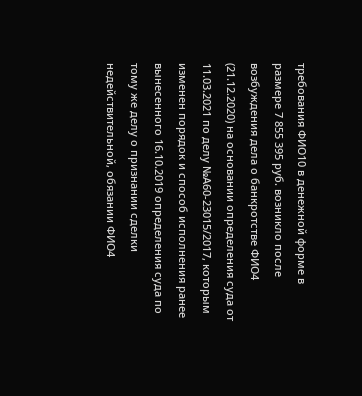требования ФИО10 в денежной форме в размере 7 855 395 руб. возникло после возбуждения дела о банкротстве ФИО4 (21.12.2020) на основании определения суда от 11.03.2021 по делу №А60-23015/2017, которым изменен порядок и способ исполнения ранее вынесенного 16.10.2019 определения суда по тому же делу о признании сделки недействительной, обязании ФИО4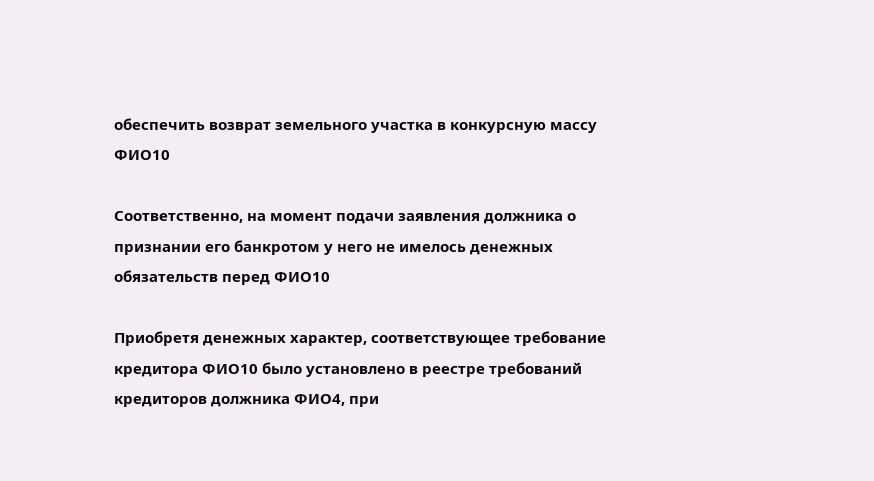обеспечить возврат земельного участка в конкурсную массу ФИО10

Соответственно, на момент подачи заявления должника о признании его банкротом у него не имелось денежных обязательств перед ФИО10

Приобретя денежных характер, соответствующее требование кредитора ФИО10 было установлено в реестре требований кредиторов должника ФИО4, при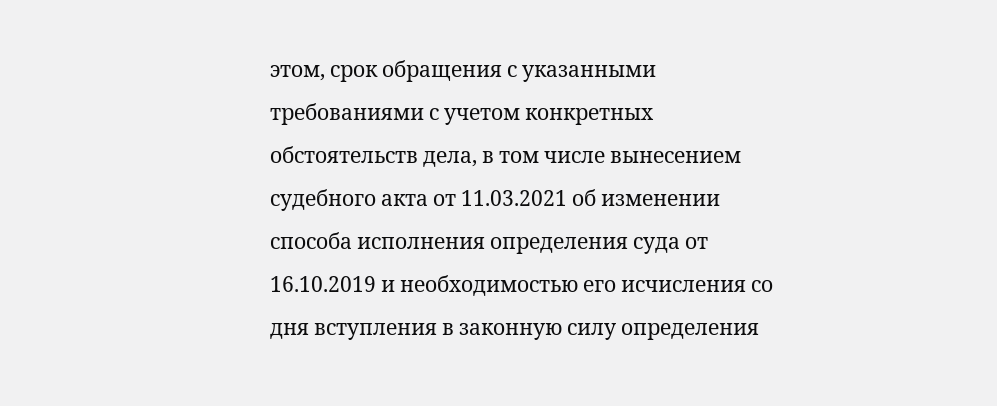этом, срок обращения с указанными требованиями с учетом конкретных обстоятельств дела, в том числе вынесением судебного акта от 11.03.2021 об изменении способа исполнения определения суда от 16.10.2019 и необходимостью его исчисления со дня вступления в законную силу определения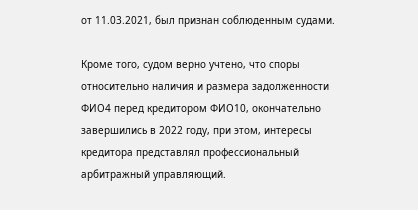от 11.03.2021, был признан соблюденным судами.

Кроме того, судом верно учтено, что споры относительно наличия и размера задолженности ФИО4 перед кредитором ФИО10, окончательно завершились в 2022 году, при этом, интересы кредитора представлял профессиональный арбитражный управляющий.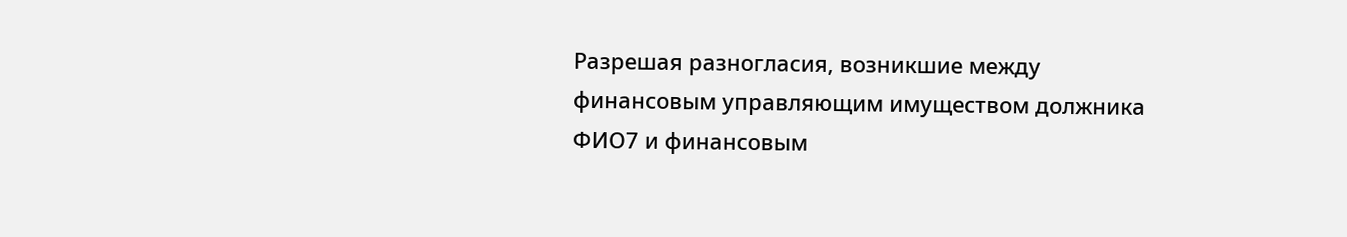Разрешая разногласия, возникшие между финансовым управляющим имуществом должника ФИО7 и финансовым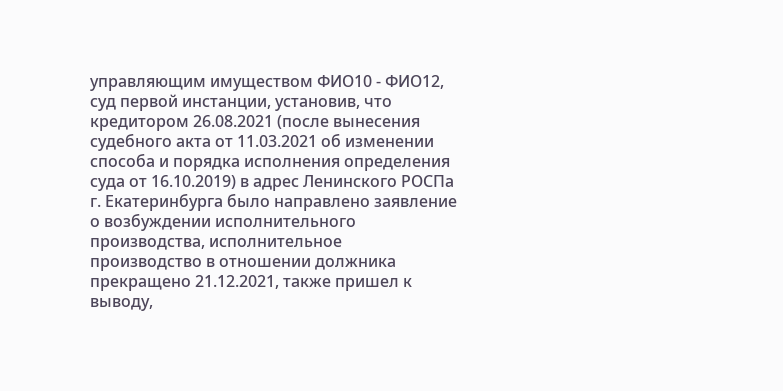управляющим имуществом ФИО10 - ФИО12, суд первой инстанции, установив, что кредитором 26.08.2021 (после вынесения судебного акта от 11.03.2021 об изменении способа и порядка исполнения определения суда от 16.10.2019) в адрес Ленинского РОСПа г. Екатеринбурга было направлено заявление о возбуждении исполнительного производства, исполнительное производство в отношении должника прекращено 21.12.2021, также пришел к выводу,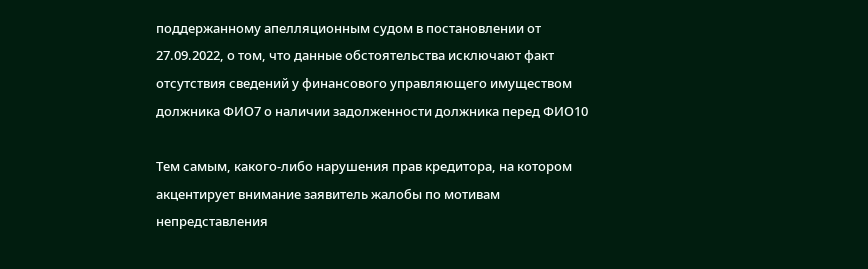поддержанному апелляционным судом в постановлении от 27.09.2022, о том, что данные обстоятельства исключают факт отсутствия сведений у финансового управляющего имуществом должника ФИО7 о наличии задолженности должника перед ФИО10

Тем самым, какого-либо нарушения прав кредитора, на котором акцентирует внимание заявитель жалобы по мотивам непредставления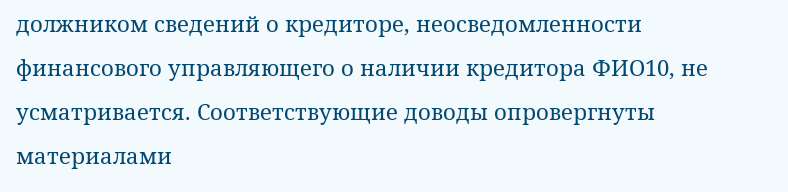должником сведений о кредиторе, неосведомленности финансового управляющего о наличии кредитора ФИО10, не усматривается. Соответствующие доводы опровергнуты материалами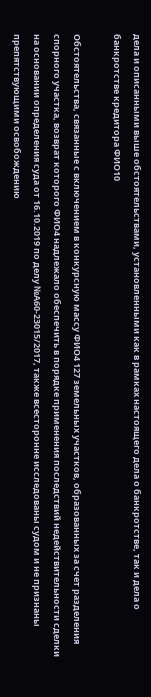дела и описанными выше обстоятельствами, установленными как в рамках настоящего дела о банкротстве, так и дела о банкротстве кредитора ФИО10

Обстоятельства, связанные с включением в конкурсную массу ФИО4 127 земельных участков, образованных за счет разделения спорного участка, возврат которого ФИО4 надлежало обеспечить в порядке применения последствий недействительности сделки на основании определения суда от 16.10.2019 по делу №А60-23015/2017, также всесторонне исследованы судом и не признаны препятствующими освобождению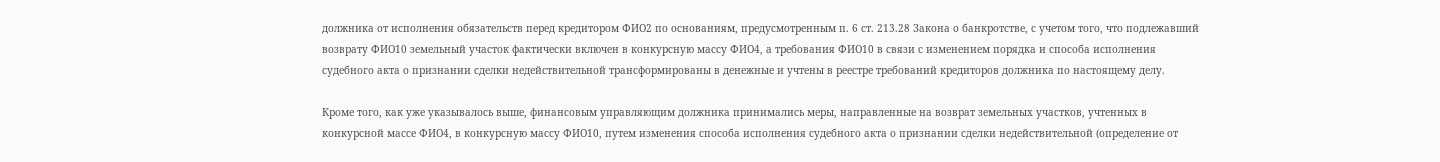должника от исполнения обязательств перед кредитором ФИО2 по основаниям, предусмотренным п. 6 ст. 213.28 Закона о банкротстве, с учетом того, что подлежавший возврату ФИО10 земельный участок фактически включен в конкурсную массу ФИО4, а требования ФИО10 в связи с изменением порядка и способа исполнения судебного акта о признании сделки недействительной трансформированы в денежные и учтены в реестре требований кредиторов должника по настоящему делу.

Кроме того, как уже указывалось выше, финансовым управляющим должника принимались меры, направленные на возврат земельных участков, учтенных в конкурсной массе ФИО4, в конкурсную массу ФИО10, путем изменения способа исполнения судебного акта о признании сделки недействительной (определение от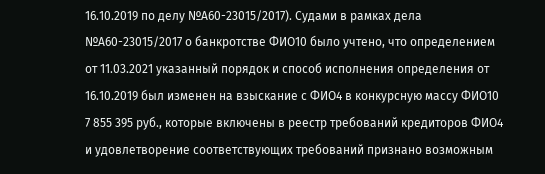16.10.2019 по делу №А60-23015/2017). Судами в рамках дела №А60-23015/2017 о банкротстве ФИО10 было учтено, что определением от 11.03.2021 указанный порядок и способ исполнения определения от 16.10.2019 был изменен на взыскание с ФИО4 в конкурсную массу ФИО10 7 855 395 руб., которые включены в реестр требований кредиторов ФИО4 и удовлетворение соответствующих требований признано возможным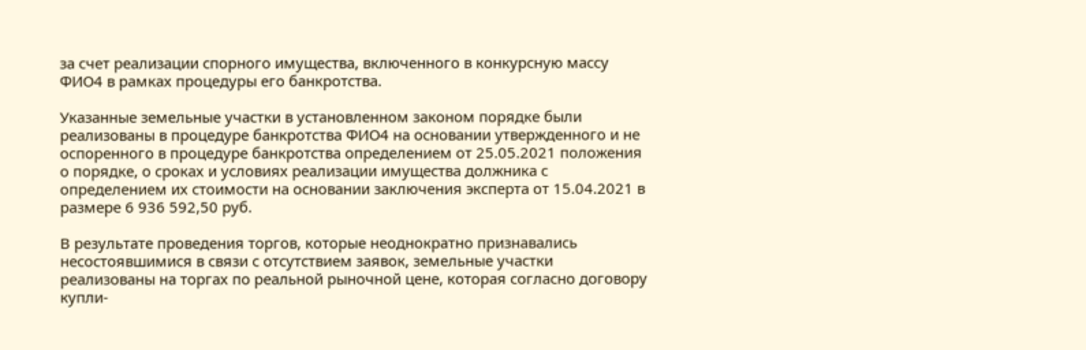за счет реализации спорного имущества, включенного в конкурсную массу ФИО4 в рамках процедуры его банкротства.

Указанные земельные участки в установленном законом порядке были реализованы в процедуре банкротства ФИО4 на основании утвержденного и не оспоренного в процедуре банкротства определением от 25.05.2021 положения о порядке, о сроках и условиях реализации имущества должника с определением их стоимости на основании заключения эксперта от 15.04.2021 в размере 6 936 592,50 руб.

В результате проведения торгов, которые неоднократно признавались несостоявшимися в связи с отсутствием заявок, земельные участки реализованы на торгах по реальной рыночной цене, которая согласно договору купли-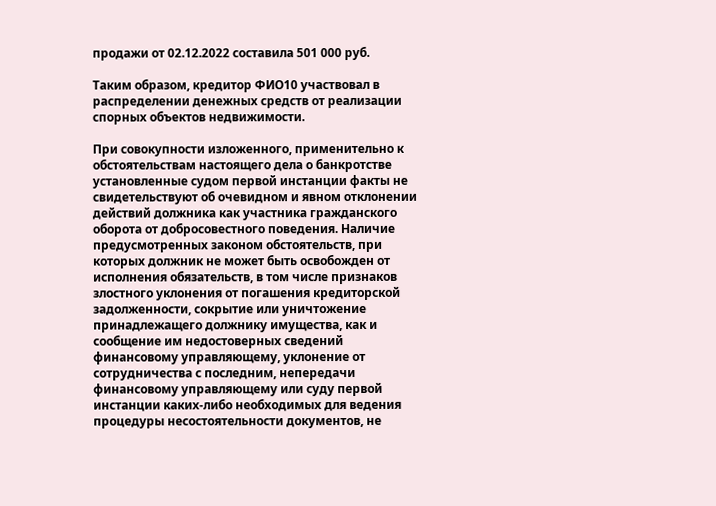продажи от 02.12.2022 составила 501 000 руб.

Таким образом, кредитор ФИО10 участвовал в распределении денежных средств от реализации спорных объектов недвижимости.

При совокупности изложенного, применительно к обстоятельствам настоящего дела о банкротстве установленные судом первой инстанции факты не свидетельствуют об очевидном и явном отклонении действий должника как участника гражданского оборота от добросовестного поведения. Наличие предусмотренных законом обстоятельств, при которых должник не может быть освобожден от исполнения обязательств, в том числе признаков злостного уклонения от погашения кредиторской задолженности, сокрытие или уничтожение принадлежащего должнику имущества, как и сообщение им недостоверных сведений финансовому управляющему, уклонение от сотрудничества с последним, непередачи финансовому управляющему или суду первой инстанции каких-либо необходимых для ведения процедуры несостоятельности документов, не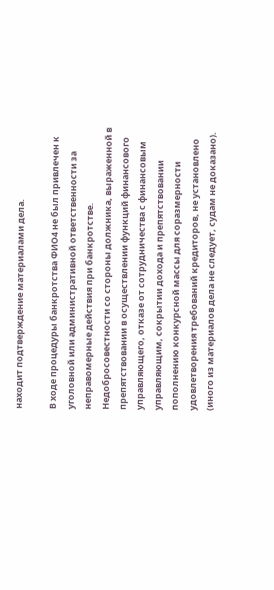находит подтверждение материалами дела.

В ходе процедуры банкротства ФИО4 не был привлечен к уголовной или административной ответственности за неправомерные действия при банкротстве. Недобросовестности со стороны должника, выраженной в препятствовании в осуществлении функций финансового управляющего, отказе от сотрудничества с финансовым управляющим, сокрытии дохода и препятствовании пополнению конкурсной массы для соразмерности удовлетворения требований кредиторов, не установлено (иного из материалов дела не следует, судам не доказано).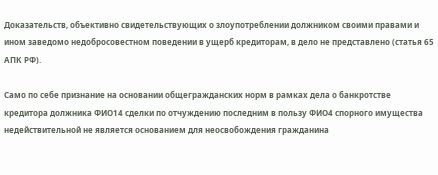Доказательств, объективно свидетельствующих о злоупотреблении должником своими правами и ином заведомо недобросовестном поведении в ущерб кредиторам, в дело не представлено (статья 65 АПК РФ).

Само по себе признание на основании общегражданских норм в рамках дела о банкротстве кредитора должника ФИО14 сделки по отчуждению последним в пользу ФИО4 спорного имущества недействительной не является основанием для неосвобождения гражданина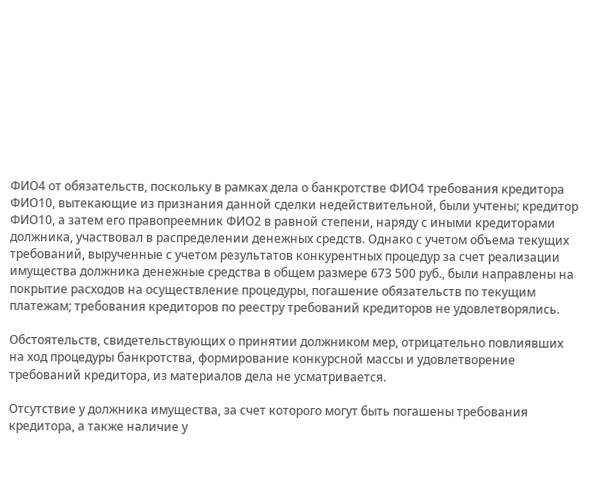ФИО4 от обязательств, поскольку в рамках дела о банкротстве ФИО4 требования кредитора ФИО10, вытекающие из признания данной сделки недействительной, были учтены; кредитор ФИО10, а затем его правопреемник ФИО2 в равной степени, наряду с иными кредиторами должника, участвовал в распределении денежных средств. Однако с учетом объема текущих требований, вырученные с учетом результатов конкурентных процедур за счет реализации имущества должника денежные средства в общем размере 673 500 руб., были направлены на покрытие расходов на осуществление процедуры, погашение обязательств по текущим платежам; требования кредиторов по реестру требований кредиторов не удовлетворялись.

Обстоятельств, свидетельствующих о принятии должником мер, отрицательно повлиявших на ход процедуры банкротства, формирование конкурсной массы и удовлетворение требований кредитора, из материалов дела не усматривается.

Отсутствие у должника имущества, за счет которого могут быть погашены требования кредитора, а также наличие у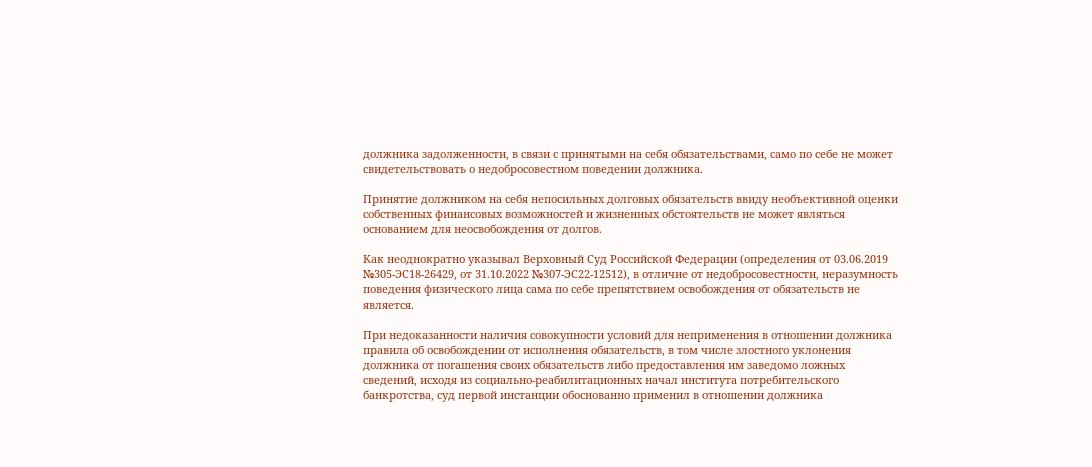должника задолженности, в связи с принятыми на себя обязательствами, само по себе не может свидетельствовать о недобросовестном поведении должника.

Принятие должником на себя непосильных долговых обязательств ввиду необъективной оценки собственных финансовых возможностей и жизненных обстоятельств не может являться основанием для неосвобождения от долгов.

Как неоднократно указывал Верховный Суд Российской Федерации (определения от 03.06.2019 №305-ЭС18-26429, от 31.10.2022 №307-ЭС22-12512), в отличие от недобросовестности, неразумность поведения физического лица сама по себе препятствием освобождения от обязательств не является.

При недоказанности наличия совокупности условий для неприменения в отношении должника правила об освобождении от исполнения обязательств, в том числе злостного уклонения должника от погашения своих обязательств либо предоставления им заведомо ложных сведений, исходя из социально-реабилитационных начал института потребительского банкротства, суд первой инстанции обоснованно применил в отношении должника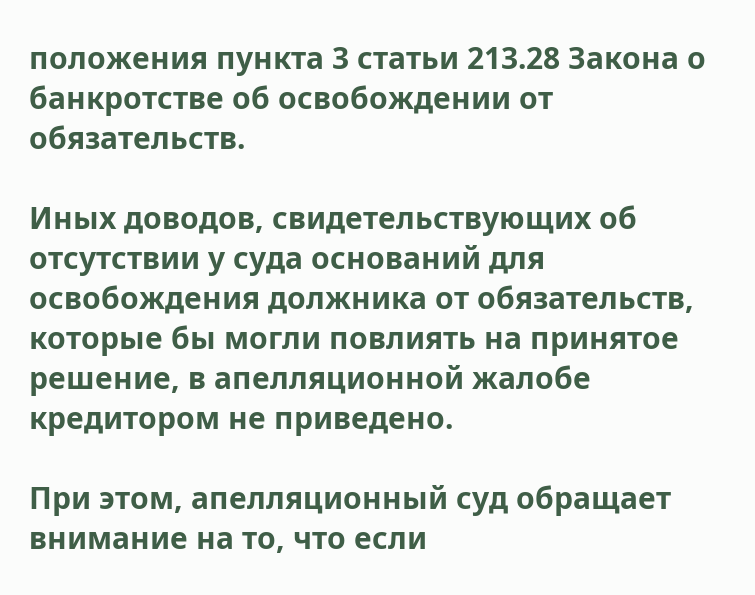положения пункта 3 статьи 213.28 Закона о банкротстве об освобождении от обязательств.

Иных доводов, свидетельствующих об отсутствии у суда оснований для освобождения должника от обязательств, которые бы могли повлиять на принятое решение, в апелляционной жалобе кредитором не приведено.

При этом, апелляционный суд обращает внимание на то, что если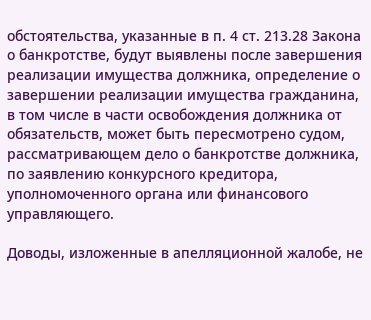обстоятельства, указанные в п. 4 ст. 213.28 Закона о банкротстве, будут выявлены после завершения реализации имущества должника, определение о завершении реализации имущества гражданина, в том числе в части освобождения должника от обязательств, может быть пересмотрено судом, рассматривающем дело о банкротстве должника, по заявлению конкурсного кредитора, уполномоченного органа или финансового управляющего.

Доводы, изложенные в апелляционной жалобе, не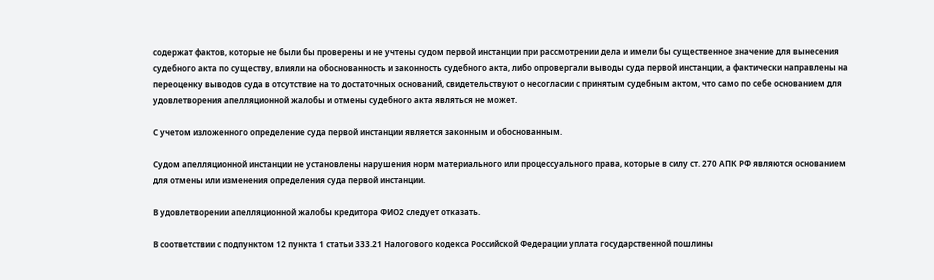содержат фактов, которые не были бы проверены и не учтены судом первой инстанции при рассмотрении дела и имели бы существенное значение для вынесения судебного акта по существу, влияли на обоснованность и законность судебного акта, либо опровергали выводы суда первой инстанции, а фактически направлены на переоценку выводов суда в отсутствие на то достаточных оснований, свидетельствуют о несогласии с принятым судебным актом, что само по себе основанием для удовлетворения апелляционной жалобы и отмены судебного акта являться не может.

С учетом изложенного определение суда первой инстанции является законным и обоснованным.

Судом апелляционной инстанции не установлены нарушения норм материального или процессуального права, которые в силу ст. 270 АПК РФ являются основанием для отмены или изменения определения суда первой инстанции.

В удовлетворении апелляционной жалобы кредитора ФИО2 следует отказать.

В соответствии с подпунктом 12 пункта 1 статьи 333.21 Налогового кодекса Российской Федерации уплата государственной пошлины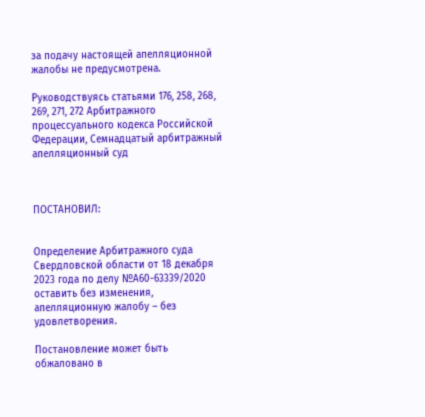за подачу настоящей апелляционной жалобы не предусмотрена.

Руководствуясь статьями 176, 258, 268, 269, 271, 272 Арбитражного процессуального кодекса Российской Федерации, Семнадцатый арбитражный апелляционный суд



ПОСТАНОВИЛ:


Определение Арбитражного суда Свердловской области от 18 декабря 2023 года по делу №А60-63339/2020 оставить без изменения, апелляционную жалобу – без удовлетворения.

Постановление может быть обжаловано в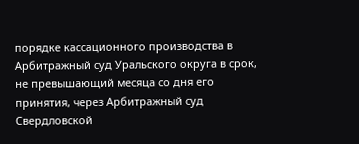порядке кассационного производства в Арбитражный суд Уральского округа в срок, не превышающий месяца со дня его принятия, через Арбитражный суд Свердловской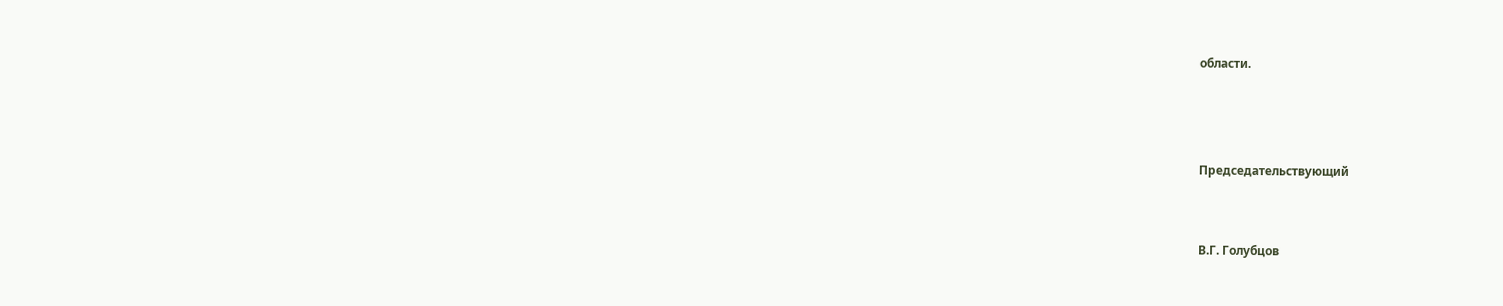области.



Председательствующий


В.Г. Голубцов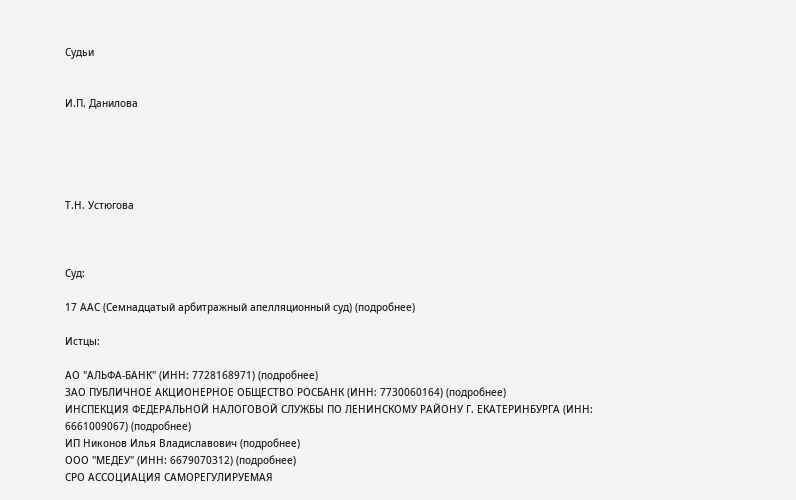Судьи


И.П. Данилова





Т.Н. Устюгова



Суд:

17 ААС (Семнадцатый арбитражный апелляционный суд) (подробнее)

Истцы:

АО "АЛЬФА-БАНК" (ИНН: 7728168971) (подробнее)
ЗАО ПУБЛИЧНОЕ АКЦИОНЕРНОЕ ОБЩЕСТВО РОСБАНК (ИНН: 7730060164) (подробнее)
ИНСПЕКЦИЯ ФЕДЕРАЛЬНОЙ НАЛОГОВОЙ СЛУЖБЫ ПО ЛЕНИНСКОМУ РАЙОНУ Г. ЕКАТЕРИНБУРГА (ИНН: 6661009067) (подробнее)
ИП Никонов Илья Владиславович (подробнее)
ООО "МЕДЕУ" (ИНН: 6679070312) (подробнее)
СРО АССОЦИАЦИЯ САМОРЕГУЛИРУЕМАЯ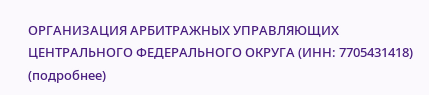ОРГАНИЗАЦИЯ АРБИТРАЖНЫХ УПРАВЛЯЮЩИХ ЦЕНТРАЛЬНОГО ФЕДЕРАЛЬНОГО ОКРУГА (ИНН: 7705431418) (подробнее)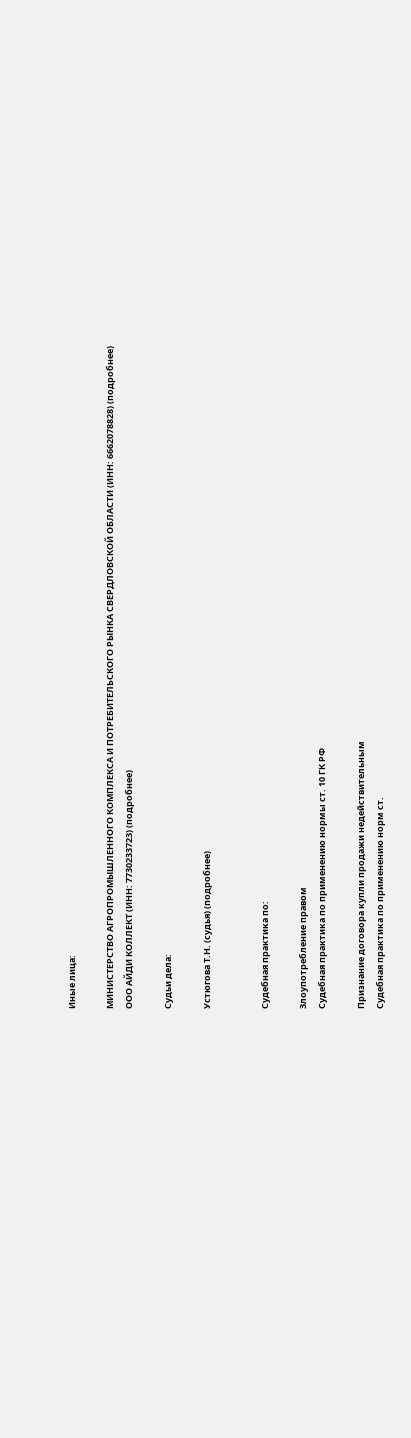Иные лица:

МИНИСТЕРСТВО АГРОПРОМЫШЛЕННОГО КОМПЛЕКСА И ПОТРЕБИТЕЛЬСКОГО РЫНКА СВЕРДЛОВСКОЙ ОБЛАСТИ (ИНН: 6662078828) (подробнее)
ООО АЙДИ КОЛЛЕКТ (ИНН: 7730233723) (подробнее)

Судьи дела:

Устюгова Т.Н. (судья) (подробнее)


Судебная практика по:

Злоупотребление правом
Судебная практика по применению нормы ст. 10 ГК РФ

Признание договора купли продажи недействительным
Судебная практика по применению норм ст.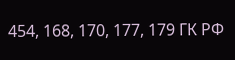454, 168, 170, 177, 179 ГК РФ